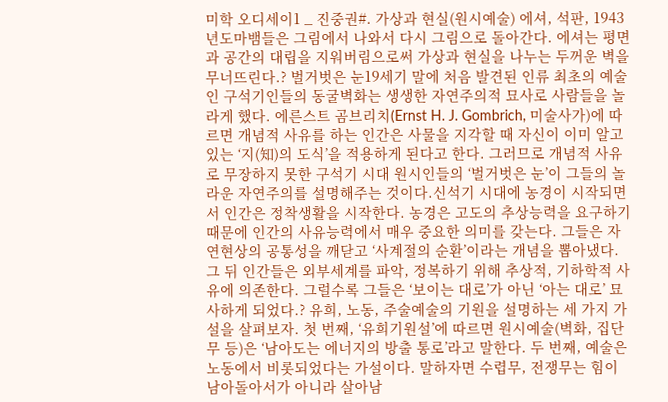미학 오디세이1 _ 진중권#. 가상과 현실(원시예술) 에셔, 석판, 1943년도마뱀들은 그림에서 나와서 다시 그림으로 돌아간다. 에셔는 평면과 공간의 대립을 지워버림으로써 가상과 현실을 나누는 두꺼운 벽을 무너뜨린다.? 벌거벗은 눈19세기 말에 처음 발견된 인류 최초의 예술인 구석기인들의 동굴벽화는 생생한 자연주의적 묘사로 사람들을 놀라게 했다. 에른스트 곰브리치(Ernst H. J. Gombrich, 미술사가)에 따르면 개념적 사유를 하는 인간은 사물을 지각할 때 자신이 이미 알고 있는 ‘지(知)의 도식’을 적용하게 된다고 한다. 그러므로 개념적 사유로 무장하지 못한 구석기 시대 원시인들의 ‘벌거벗은 눈’이 그들의 놀라운 자연주의를 설명해주는 것이다.신석기 시대에 농경이 시작되면서 인간은 정착생활을 시작한다. 농경은 고도의 추상능력을 요구하기 때문에 인간의 사유능력에서 매우 중요한 의미를 갖는다. 그들은 자연현상의 공통성을 깨닫고 ‘사계절의 순환’이라는 개념을 뽑아냈다. 그 뒤 인간들은 외부세계를 파악, 정복하기 위해 추상적, 기하학적 사유에 의존한다. 그럴수록 그들은 ‘보이는 대로’가 아닌 ‘아는 대로’ 묘사하게 되었다.? 유희, 노동, 주술예술의 기원을 설명하는 세 가지 가설을 살펴보자. 첫 번째, ‘유희기원설’에 따르면 원시예술(벽화, 집단무 등)은 ‘남아도는 에너지의 방출 통로’라고 말한다. 두 번째, 예술은 노동에서 비롯되었다는 가설이다. 말하자면 수렵무, 전쟁무는 힘이 남아돌아서가 아니라 살아남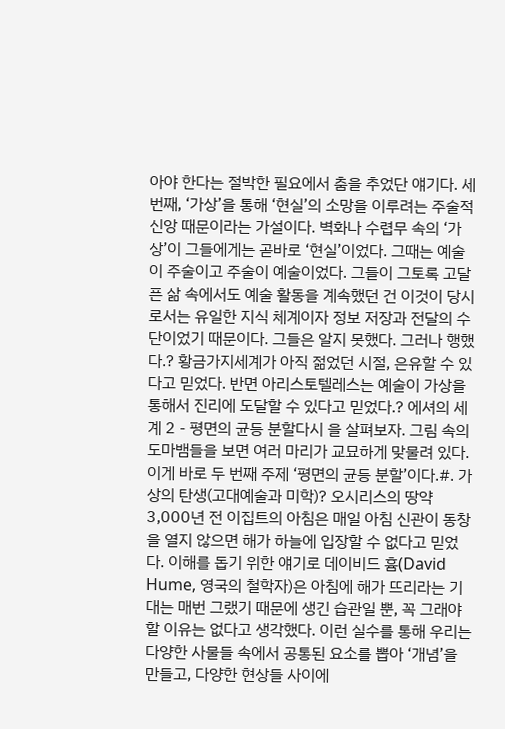아야 한다는 절박한 필요에서 춤을 추었단 얘기다. 세 번째, ‘가상’을 통해 ‘현실’의 소망을 이루려는 주술적 신앙 때문이라는 가설이다. 벽화나 수렵무 속의 ‘가상’이 그들에게는 곧바로 ‘현실’이었다. 그때는 예술이 주술이고 주술이 예술이었다. 그들이 그토록 고달픈 삶 속에서도 예술 활동을 계속했던 건 이것이 당시로서는 유일한 지식 체계이자 정보 저장과 전달의 수단이었기 때문이다. 그들은 알지 못했다. 그러나 행했다.? 황금가지세계가 아직 젊었던 시절, 은유할 수 있다고 믿었다. 반면 아리스토텔레스는 예술이 가상을 통해서 진리에 도달할 수 있다고 믿었다.? 에셔의 세계 2 - 평면의 균등 분할다시 을 살펴보자. 그림 속의 도마뱀들을 보면 여러 마리가 교묘하게 맞물려 있다. 이게 바로 두 번째 주제 ‘평면의 균등 분할’이다.#. 가상의 탄생(고대예술과 미학)? 오시리스의 땅약 3,000년 전 이집트의 아침은 매일 아침 신관이 동창을 열지 않으면 해가 하늘에 입장할 수 없다고 믿었다. 이해를 돕기 위한 얘기로 데이비드 흄(David Hume, 영국의 철학자)은 아침에 해가 뜨리라는 기대는 매번 그랬기 때문에 생긴 습관일 뿐, 꼭 그래야할 이유는 없다고 생각했다. 이런 실수를 통해 우리는 다양한 사물들 속에서 공통된 요소를 뽑아 ‘개념’을 만들고, 다양한 현상들 사이에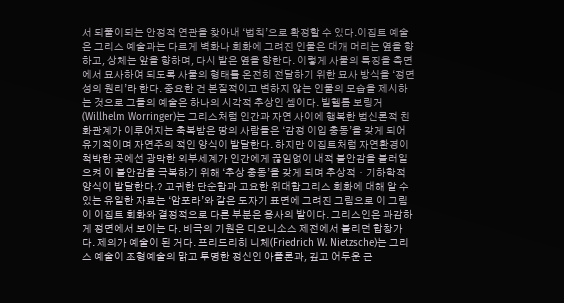서 되풀이되는 안정적 연관을 찾아내 ‘법칙’으로 확정할 수 있다.이집트 예술은 그리스 예술과는 다르게 벽화나 회화에 그려진 인물은 대개 머리는 옆을 향하고, 상체는 앞을 향하며, 다시 발은 옆을 향한다. 이렇게 사물의 특징을 측면에서 묘사하여 되도록 사물의 형태를 온전히 전달하기 위한 묘사 방식을 ‘정면성의 원리’라 한다. 중요한 건 본질적이고 변하지 않는 인물의 모습을 제시하는 것으로 그들의 예술은 하나의 시각적 추상인 셈이다. 빌헬름 보링거(Willhelm Worringer)는 그리스처럼 인간과 자연 사이에 행복한 범신론적 친화관계가 이루어지는 축복받은 땅의 사람들은 ‘감정 이입 충동’을 갖게 되어 유기적이며 자연주의 적인 양식이 발달한다. 하지만 이집트처럼 자연환경이 척박한 곳에선 광막한 외부세계가 인간에게 끊임없이 내적 불안감을 불러일으켜 이 불안감을 극복하기 위해 ‘추상 충동’을 갖게 되며 추상적ㆍ기하학적 양식이 발달한다.? 고귀한 단순함과 고요한 위대함그리스 회화에 대해 알 수 있는 유일한 자료는 ‘암포라’와 같은 도자기 표면에 그려진 그림으로 이 그림이 이집트 회화와 결정적으로 다른 부분은 용사의 발이다. 그리스인은 과감하게 정면에서 보이는 다. 비극의 기원은 디오니소스 제전에서 불리던 합창가다. 제의가 예술이 된 거다. 프리드리히 니체(Friedrich W. Nietzsche)는 그리스 예술이 조형예술의 맑고 투명한 정신인 아폴론과, 깊고 어두운 근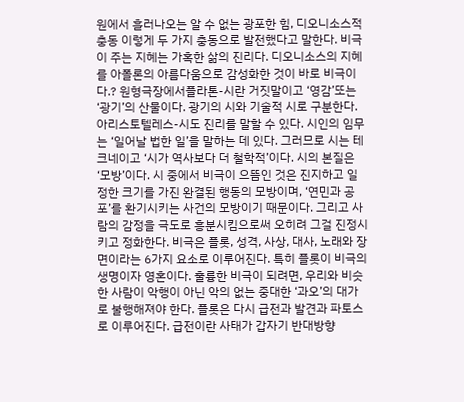원에서 흘러나오는 알 수 없는 광포한 힘, 디오니소스적 충동 이렇게 두 가지 충동으로 발전했다고 말한다. 비극이 주는 지혜는 가혹한 삶의 진리다. 디오니소스의 지혜를 아폴론의 아름다움으로 감성화한 것이 바로 비극이다.? 원형극장에서플라톤-시란 거짓말이고 ‘영감’또는 ‘광기’의 산물이다. 광기의 시와 기술적 시로 구분한다.아리스토텔레스-시도 진리를 말할 수 있다. 시인의 임무는 ‘일어날 법한 일’을 말하는 데 있다. 그러므로 시는 테크네이고 ‘시가 역사보다 더 철학적’이다. 시의 본질은 ‘모방’이다. 시 중에서 비극이 으뜸인 것은 진지하고 일정한 크기를 가진 완결된 행동의 모방이며, ‘연민과 공포’를 환기시키는 사건의 모방이기 때문이다. 그리고 사람의 감정을 극도로 흥분시킴으로써 오히려 그걸 진정시키고 정화한다. 비극은 플롯, 성격, 사상, 대사, 노래와 장면이라는 6가지 요소로 이루어진다. 특히 플롯이 비극의 생명이자 영혼이다. 훌륭한 비극이 되려면, 우리와 비슷한 사람이 악행이 아닌 악의 없는 중대한 ‘과오’의 대가로 불행해져야 한다. 플롯은 다시 급전과 발견과 파토스로 이루어진다. 급전이란 사태가 갑자기 반대방향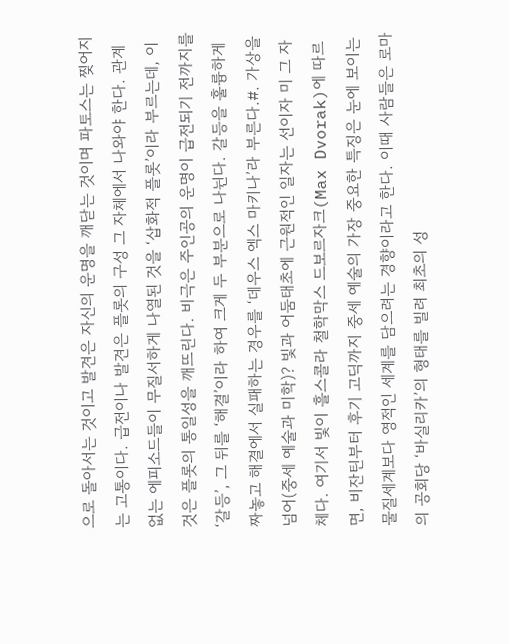으로 돌아서는 것이고 발견은 자신의 운명을 깨닫는 것이며 파토스는 찢어지는 고통이다. 급전이나 발견은 플롯의 구성 그 자체에서 나와야 한다. 관계없는 에피소드들이 무질서하게 나열된 것을 ‘삽화적 플롯’이라 부르는데, 이것은 플롯의 통일성을 깨뜨린다. 비극은 주인공의 운명이 급전되기 전까지를 ‘갈등’, 그 뒤를 ‘해결’이라 하여 크게 두 부분으로 나뉜다. 갈등을 훌륭하게 짜놓고 해결에서 실패하는 경우를 ‘데우스 엑스 마키나’라 부른다.#. 가상을 넘어(중세 예술과 미학)? 빛과 어둠태초에 근원적인 일자는 선이자 미 그 자체다. 여기서 빛이 흘스콜라 철학막스 드보르자크(Max Dvorak)에 따르면, 비잔틴부터 후기 고딕까지 중세 예술의 가장 중요한 특징은 눈에 보이는 물질세계보다 영적인 세계를 담으려는 경향이라고 한다. 이때 사람들은 로마의 공회당 ‘바실리카’의 형태를 빌려 최초의 성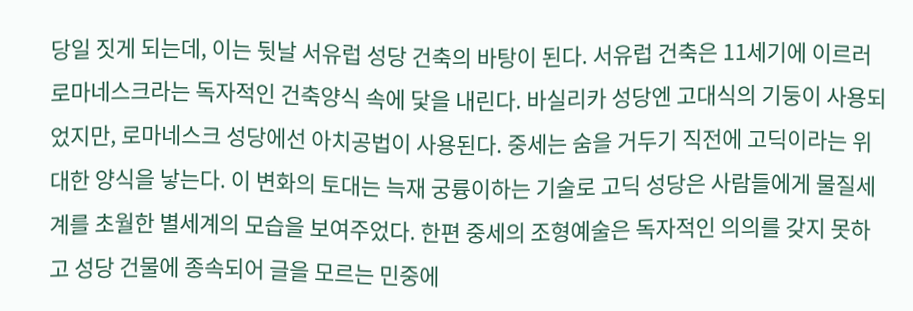당일 짓게 되는데, 이는 뒷날 서유럽 성당 건축의 바탕이 된다. 서유럽 건축은 11세기에 이르러 로마네스크라는 독자적인 건축양식 속에 닻을 내린다. 바실리카 성당엔 고대식의 기둥이 사용되었지만, 로마네스크 성당에선 아치공법이 사용된다. 중세는 숨을 거두기 직전에 고딕이라는 위대한 양식을 낳는다. 이 변화의 토대는 늑재 궁륭이하는 기술로 고딕 성당은 사람들에게 물질세계를 초월한 별세계의 모습을 보여주었다. 한편 중세의 조형예술은 독자적인 의의를 갖지 못하고 성당 건물에 종속되어 글을 모르는 민중에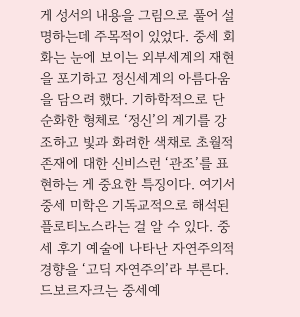게 성서의 내용을 그림으로 풀어 설명하는데 주목적이 있었다. 중세 회화는 눈에 보이는 외부세계의 재현을 포기하고 정신세계의 아름다움을 담으려 했다. 기하학적으로 단순화한 형체로 ‘정신’의 계기를 강조하고 빛과 화려한 색채로 초월적 존재에 대한 신비스런 ‘관조’를 표현하는 게 중요한 특징이다. 여기서 중세 미학은 기독교적으로 해석된 플로티노스라는 걸 알 수 있다. 중세 후기 예술에 나타난 자연주의적 경향을 ‘고딕 자연주의’라 부른다. 드보르자크는 중세예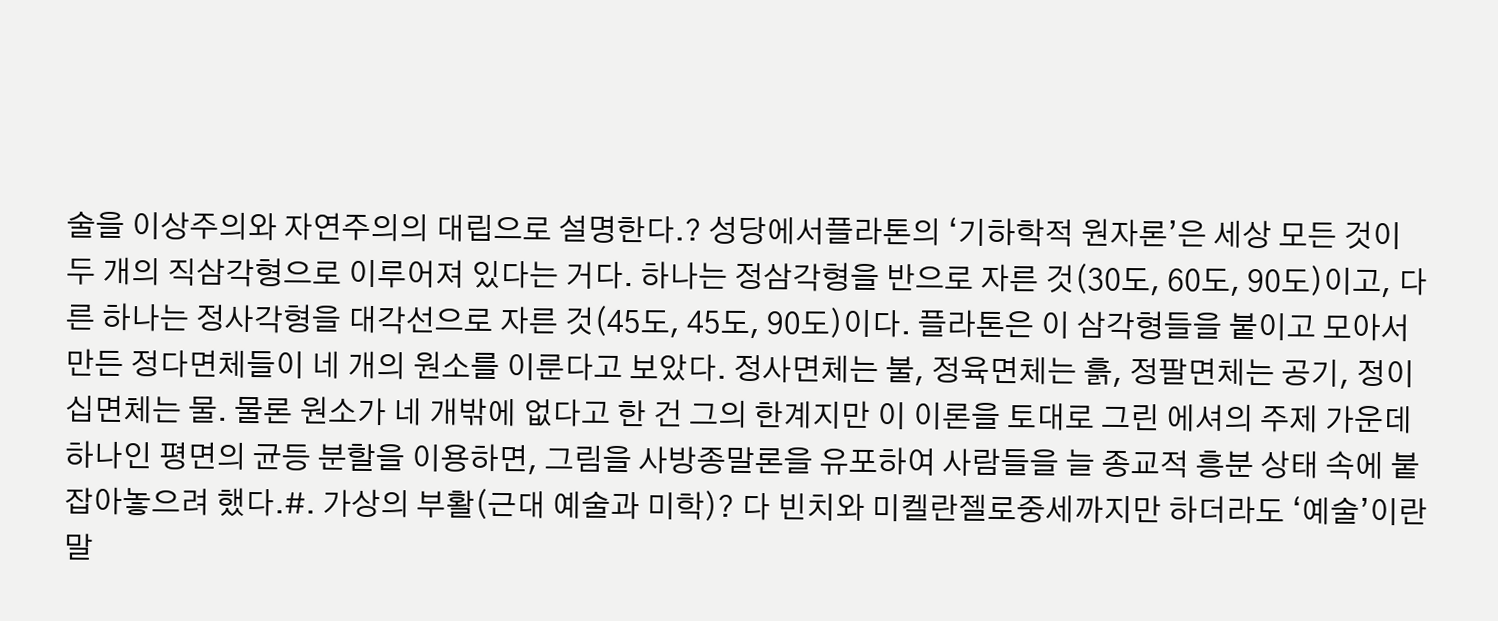술을 이상주의와 자연주의의 대립으로 설명한다.? 성당에서플라톤의 ‘기하학적 원자론’은 세상 모든 것이 두 개의 직삼각형으로 이루어져 있다는 거다. 하나는 정삼각형을 반으로 자른 것(30도, 60도, 90도)이고, 다른 하나는 정사각형을 대각선으로 자른 것(45도, 45도, 90도)이다. 플라톤은 이 삼각형들을 붙이고 모아서 만든 정다면체들이 네 개의 원소를 이룬다고 보았다. 정사면체는 불, 정육면체는 흙, 정팔면체는 공기, 정이십면체는 물. 물론 원소가 네 개밖에 없다고 한 건 그의 한계지만 이 이론을 토대로 그린 에셔의 주제 가운데 하나인 평면의 균등 분할을 이용하면, 그림을 사방종말론을 유포하여 사람들을 늘 종교적 흥분 상태 속에 붙잡아놓으려 했다.#. 가상의 부활(근대 예술과 미학)? 다 빈치와 미켈란젤로중세까지만 하더라도 ‘예술’이란 말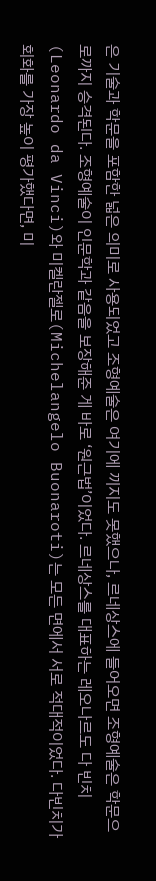은 기술과 학문을 포함한 넓은 의미로 사용되었고 조형예술은 여기에 끼지도 못했으나, 르네상스에 들어오면 조형예술은 학문으로까지 승격된다. 조형예술이 인문학과 같음을 보장해준 게 바로 ‘원근법’이었다. 르네상스를 대표하는 레오나르도 다 빈치(Leonardo da Vinci)와 미켈란젤로(Michelangelo Buonaroti)는 모든 면에서 서로 적대적이었다. 다빈치가 회화를 가장 높이 평가했다면, 미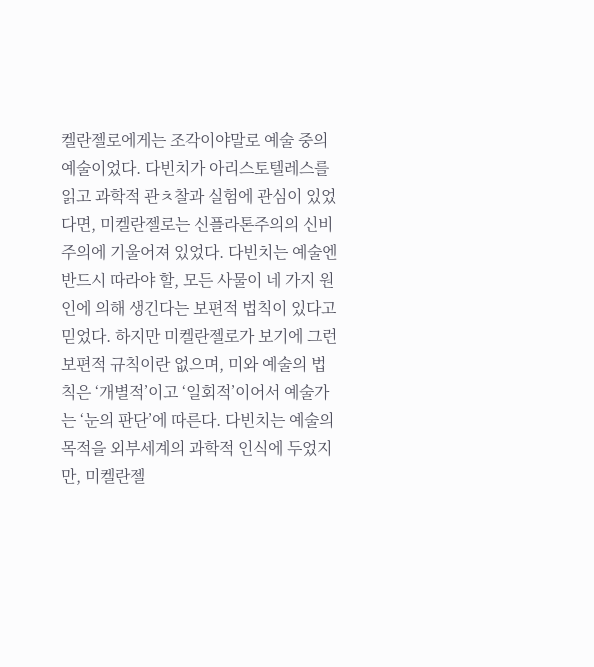켈란젤로에게는 조각이야말로 예술 중의 예술이었다. 다빈치가 아리스토텔레스를 읽고 과학적 관ㅊ찰과 실험에 관심이 있었다면, 미켈란젤로는 신플라톤주의의 신비주의에 기울어져 있었다. 다빈치는 예술엔 반드시 따라야 할, 모든 사물이 네 가지 원인에 의해 생긴다는 보편적 법칙이 있다고 믿었다. 하지만 미켈란젤로가 보기에 그런 보편적 규칙이란 없으며, 미와 예술의 법칙은 ‘개별적’이고 ‘일회적’이어서 예술가는 ‘눈의 판단’에 따른다. 다빈치는 예술의 목적을 외부세계의 과학적 인식에 두었지만, 미켈란젤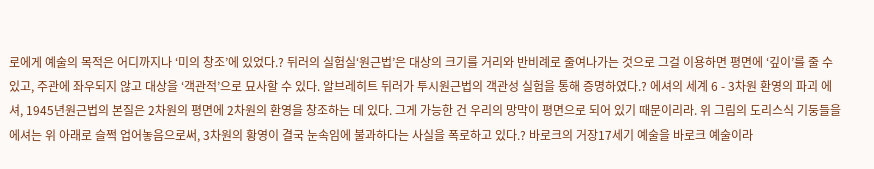로에게 예술의 목적은 어디까지나 ‘미의 창조’에 있었다.? 뒤러의 실험실‘원근법’은 대상의 크기를 거리와 반비례로 줄여나가는 것으로 그걸 이용하면 평면에 ‘깊이’를 줄 수 있고, 주관에 좌우되지 않고 대상을 ‘객관적’으로 묘사할 수 있다. 알브레히트 뒤러가 투시원근법의 객관성 실험을 통해 증명하였다.? 에셔의 세계 6 - 3차원 환영의 파괴 에셔, 1945년원근법의 본질은 2차원의 평면에 2차원의 환영을 창조하는 데 있다. 그게 가능한 건 우리의 망막이 평면으로 되어 있기 때문이리라. 위 그림의 도리스식 기둥들을 에셔는 위 아래로 슬쩍 업어놓음으로써, 3차원의 황영이 결국 눈속임에 불과하다는 사실을 폭로하고 있다.? 바로크의 거장17세기 예술을 바로크 예술이라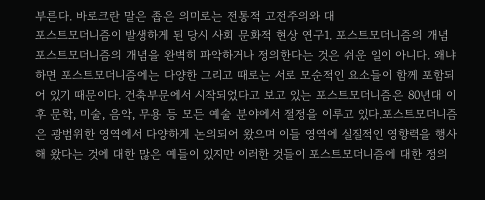부른다. 바로크란 말은 좁은 의미로는 전통적 고전주의와 대
포스트모더니즘이 발생하게 된 당시 사회 문화적 현상 연구1. 포스트모더니즘의 개념포스트모더니즘의 개념을 완벽히 파악하거나 정의한다는 것은 쉬운 일이 아니다. 왜냐하면 포스트모더니즘에는 다양한 그리고 때로는 서로 모순적인 요소들이 함께 포함되어 있기 때문이다. 건축부문에서 시작되었다고 보고 있는 포스트모더니즘은 80년대 이후 문학, 미술, 음악, 무용 등 모든 예술 분야에서 절정을 이루고 있다.포스트모더니즘은 광범위한 영역에서 다양하게 논의되어 왔으며 이들 영역에 실질적인 영향력을 행사해 왔다는 것에 대한 많은 예들이 있지만 이러한 것들이 포스트모더니즘에 대한 정의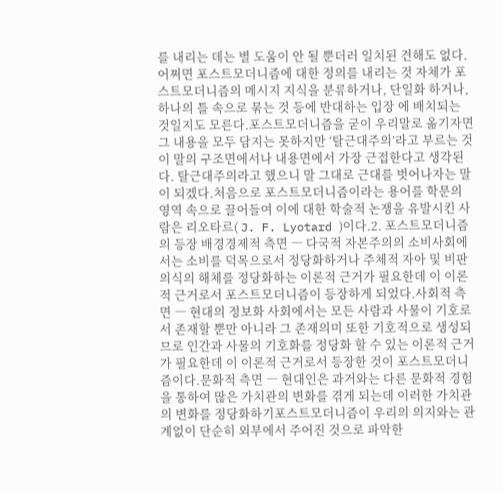를 내리는 데는 별 도움이 안 될 뿐더러 일치된 견해도 없다. 어쩌면 포스트모더니즘에 대한 정의를 내리는 것 자체가 포스트모더니즘의 메시지 지식을 분류하거나, 단일화 하거나, 하나의 틀 속으로 묶는 것 등에 반대하는 입장 에 배치되는 것일지도 모른다.포스트모더니즘을 굳이 우리말로 옮기자면 그 내용을 모두 담지는 못하지만 ‘탈근대주의’라고 부르는 것이 말의 구조면에서나 내용면에서 가장 근접한다고 생각된다. 탈근대주의라고 했으니 말 그대로 근대를 벗어나자는 말이 되겠다.처음으로 포스트모더니즘이라는 용어를 학문의 영역 속으로 끌어들여 이에 대한 학술적 논쟁을 유발시킨 사람은 리오타르( J. F. Lyotard )이다.2. 포스트모더니즘의 등장 배경경제적 측면 ― 다국적 자본주의의 소비사회에서는 소비를 덕목으로서 정당화하거나 주체적 자아 및 비판의식의 해체를 정당화하는 이론적 근거가 필요한데 이 이론적 근거로서 포스트모더니즘이 등장하게 되었다.사회적 측면 ― 현대의 정보화 사회에서는 모든 사람과 사물이 기호로서 존재할 뿐만 아니라 그 존재의미 또한 기호적으로 생성되므로 인간과 사물의 기호화를 정당화 할 수 있는 이론적 근거가 필요한데 이 이론적 근거로서 등장한 것이 포스트모더니즘이다.문화적 측면 ― 현대인은 과거와는 다른 문화적 경험을 통하여 많은 가치관의 변화를 겪게 되는데 이러한 가치관의 변화를 정당화하기포스트모더니즘이 우리의 의지와는 관계없이 단순히 외부에서 주어진 것으로 파악한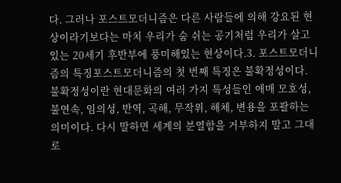다. 그러나 포스트모더니즘은 다른 사람들에 의해 강요된 현상이라기보다는 마치 우리가 숨 쉬는 공기처럼 우리가 살고 있는 20세기 후반부에 풍미해있는 현상이다.3. 포스트모더니즘의 특징포스트모더니즘의 첫 번째 특징은 불확정성이다. 불확정성이란 현대문화의 여러 가지 특성들인 애매 모호성, 불연속, 임의성, 반역, 곡해, 무작위, 해체, 변용을 포괄하는 의미이다. 다시 말하면 세계의 분열함을 거부하지 말고 그대로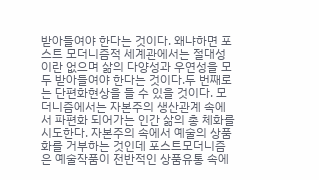받아들여야 한다는 것이다. 왜냐하면 포스트 모더니즘적 세계관에서는 절대성이란 없으며 삶의 다양성과 우연성을 모두 받아들여야 한다는 것이다.두 번째로는 단편화현상을 들 수 있을 것이다. 모더니즘에서는 자본주의 생산관계 속에서 파편화 되어가는 인간 삶의 총 체화를 시도한다. 자본주의 속에서 예술의 상품화를 거부하는 것인데 포스트모더니즘은 예술작품이 전반적인 상품유통 속에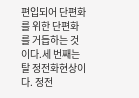편입되어 단편화를 위한 단편화를 거듭하는 것이다.세 번째는 탈 정전화현상이다. 정전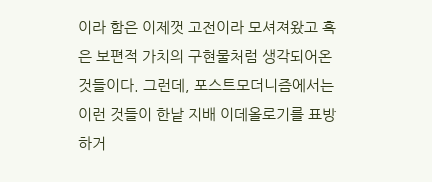이라 함은 이제껏 고전이라 모셔져왔고 혹은 보편적 가치의 구현물처럼 생각되어온 것들이다. 그런데, 포스트모더니즘에서는 이런 것들이 한낱 지배 이데올로기를 표방하거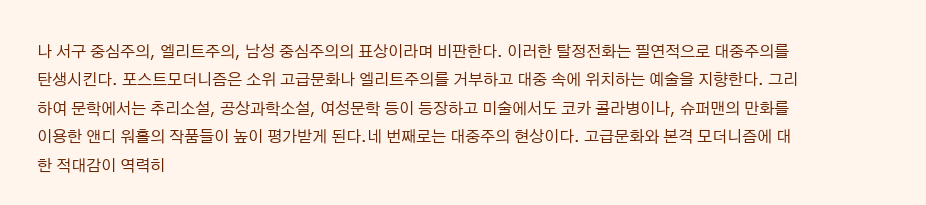나 서구 중심주의, 엘리트주의, 남성 중심주의의 표상이라며 비판한다. 이러한 탈정전화는 필연적으로 대중주의를 탄생시킨다. 포스트모더니즘은 소위 고급문화나 엘리트주의를 거부하고 대중 속에 위치하는 예술을 지향한다. 그리하여 문학에서는 추리소설, 공상과학소설, 여성문학 등이 등장하고 미술에서도 코카 콜라병이나, 슈퍼맨의 만화를 이용한 앤디 워홀의 작품들이 높이 평가받게 된다.네 번째로는 대중주의 현상이다. 고급문화와 본격 모더니즘에 대한 적대감이 역력히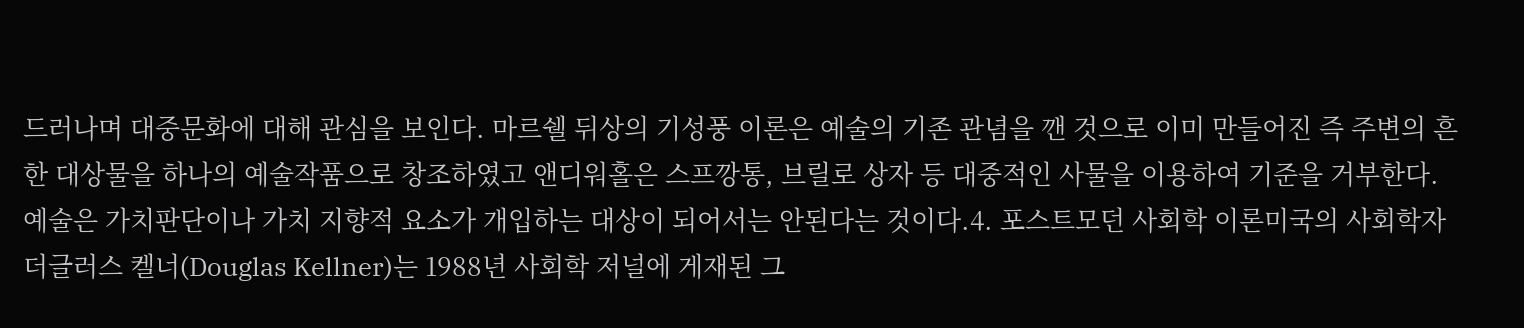드러나며 대중문화에 대해 관심을 보인다. 마르쉘 뒤상의 기성풍 이론은 예술의 기존 관념을 깬 것으로 이미 만들어진 즉 주변의 흔한 대상물을 하나의 예술작품으로 창조하였고 앤디워홀은 스프깡통, 브릴로 상자 등 대중적인 사물을 이용하여 기준을 거부한다. 예술은 가치판단이나 가치 지향적 요소가 개입하는 대상이 되어서는 안된다는 것이다.4. 포스트모던 사회학 이론미국의 사회학자 더글러스 켈너(Douglas Kellner)는 1988년 사회학 저널에 게재된 그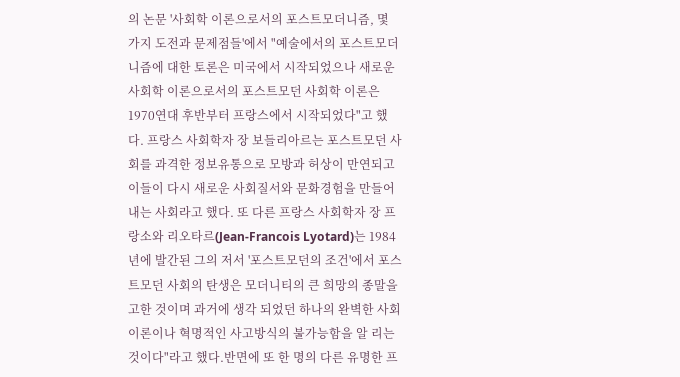의 논문 '사회학 이론으로서의 포스트모더니즘, 몇 가지 도전과 문제점들'에서 "예술에서의 포스트모더니즘에 대한 토론은 미국에서 시작되었으나 새로운 사회학 이론으로서의 포스트모던 사회학 이론은 1970연대 후반부터 프랑스에서 시작되었다"고 했다. 프랑스 사회학자 장 보들리아르는 포스트모던 사회를 과격한 정보유통으로 모방과 허상이 만연되고 이들이 다시 새로운 사회질서와 문화경험을 만들어내는 사회라고 했다. 또 다른 프랑스 사회학자 장 프랑소와 리오타르(Jean-Francois Lyotard)는 1984년에 발간된 그의 저서 '포스트모던의 조건'에서 포스트모던 사회의 탄생은 모더니티의 큰 희망의 종말을 고한 것이며 과거에 생각 되었던 하나의 완벽한 사회이론이나 혁명적인 사고방식의 불가능함을 알 리는 것이다"라고 했다.반면에 또 한 명의 다른 유명한 프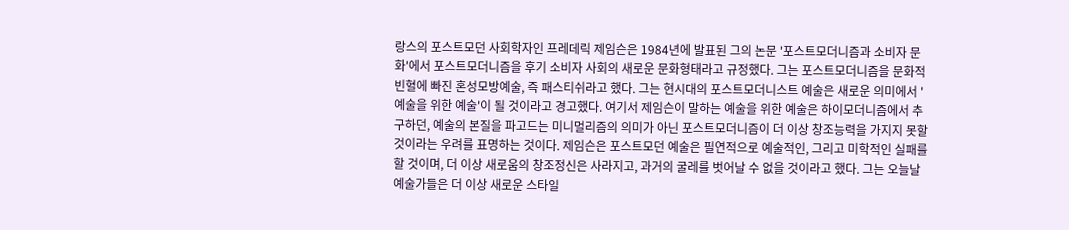랑스의 포스트모던 사회학자인 프레데릭 제임슨은 1984년에 발표된 그의 논문 '포스트모더니즘과 소비자 문화'에서 포스트모더니즘을 후기 소비자 사회의 새로운 문화형태라고 규정했다. 그는 포스트모더니즘을 문화적 빈혈에 빠진 혼성모방예술, 즉 패스티쉬라고 했다. 그는 현시대의 포스트모더니스트 예술은 새로운 의미에서 '예술을 위한 예술'이 될 것이라고 경고했다. 여기서 제임슨이 말하는 예술을 위한 예술은 하이모더니즘에서 추구하던, 예술의 본질을 파고드는 미니멀리즘의 의미가 아닌 포스트모더니즘이 더 이상 창조능력을 가지지 못할 것이라는 우려를 표명하는 것이다. 제임슨은 포스트모던 예술은 필연적으로 예술적인, 그리고 미학적인 실패를 할 것이며, 더 이상 새로움의 창조정신은 사라지고, 과거의 굴레를 벗어날 수 없을 것이라고 했다. 그는 오늘날 예술가들은 더 이상 새로운 스타일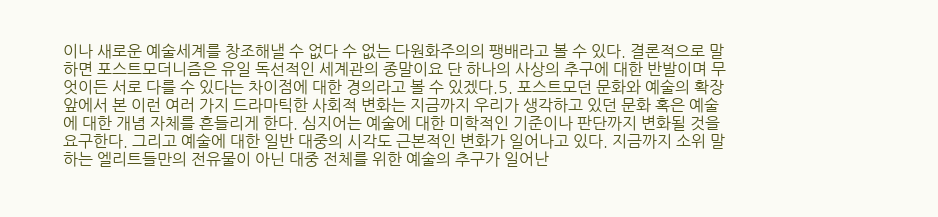이나 새로운 예술세계를 창조해낼 수 없다 수 없는 다원화주의의 팽배라고 볼 수 있다. 결론적으로 말하면 포스트모더니즘은 유일 독선적인 세계관의 종말이요 단 하나의 사상의 추구에 대한 반발이며 무엇이든 서로 다를 수 있다는 차이점에 대한 경의라고 볼 수 있겠다.5. 포스트모던 문화와 예술의 확장앞에서 본 이런 여러 가지 드라마틱한 사회적 변화는 지금까지 우리가 생각하고 있던 문화 혹은 예술에 대한 개념 자체를 흔들리게 한다. 심지어는 예술에 대한 미학적인 기준이나 판단까지 변화될 것을 요구한다. 그리고 예술에 대한 일반 대중의 시각도 근본적인 변화가 일어나고 있다. 지금까지 소위 말하는 엘리트들만의 전유물이 아닌 대중 전체를 위한 예술의 추구가 일어난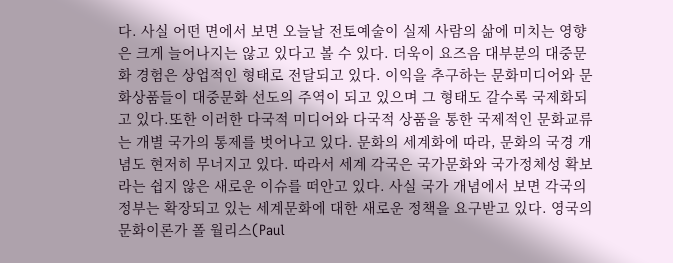다. 사실 어떤 면에서 보면 오늘날 전토예술이 실제 사람의 삶에 미치는 영향은 크게 늘어나지는 않고 있다고 볼 수 있다. 더욱이 요즈음 대부분의 대중문화 경험은 상업적인 형태로 전달되고 있다. 이익을 추구하는 문화미디어와 문화상품들이 대중문화 선도의 주역이 되고 있으며 그 형태도 갈수록 국제화되고 있다.또한 이러한 다국적 미디어와 다국적 상품을 통한 국제적인 문화교류는 개별 국가의 통제를 벗어나고 있다. 문화의 세계화에 따라, 문화의 국경 개념도 현저히 무너지고 있다. 따라서 세계 각국은 국가문화와 국가정체성 확보라는 쉽지 않은 새로운 이슈를 떠안고 있다. 사실 국가 개념에서 보면 각국의 정부는 확장되고 있는 세계문화에 대한 새로운 정책을 요구받고 있다. 영국의 문화이론가 폴 월리스(Paul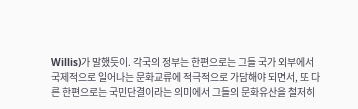Willis)가 말했듯이. 각국의 정부는 한편으로는 그들 국가 외부에서 국제적으로 일어나는 문화교류에 적극적으로 가담해야 되면서, 또 다른 한편으로는 국민단결이라는 의미에서 그들의 문화유산을 철저히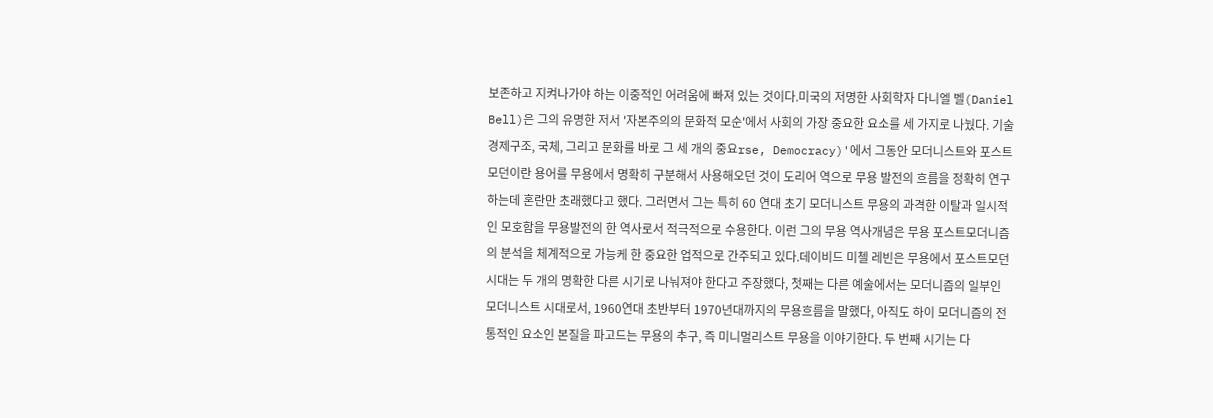보존하고 지켜나가야 하는 이중적인 어려움에 빠져 있는 것이다.미국의 저명한 사회학자 다니엘 벨(Daniel Bell)은 그의 유명한 저서 '자본주의의 문화적 모순'에서 사회의 가장 중요한 요소를 세 가지로 나눴다. 기술경제구조, 국체, 그리고 문화를 바로 그 세 개의 중요rse, Democracy)'에서 그동안 모더니스트와 포스트모던이란 용어를 무용에서 명확히 구분해서 사용해오던 것이 도리어 역으로 무용 발전의 흐름을 정확히 연구하는데 혼란만 초래했다고 했다. 그러면서 그는 특히 60 연대 초기 모더니스트 무용의 과격한 이탈과 일시적인 모호함을 무용발전의 한 역사로서 적극적으로 수용한다. 이런 그의 무용 역사개념은 무용 포스트모더니즘의 분석을 체계적으로 가능케 한 중요한 업적으로 간주되고 있다.데이비드 미첼 레빈은 무용에서 포스트모던 시대는 두 개의 명확한 다른 시기로 나눠져야 한다고 주장했다, 첫째는 다른 예술에서는 모더니즘의 일부인 모더니스트 시대로서, 1960연대 초반부터 1970년대까지의 무용흐름을 말했다, 아직도 하이 모더니즘의 전통적인 요소인 본질을 파고드는 무용의 추구, 즉 미니멀리스트 무용을 이야기한다. 두 번째 시기는 다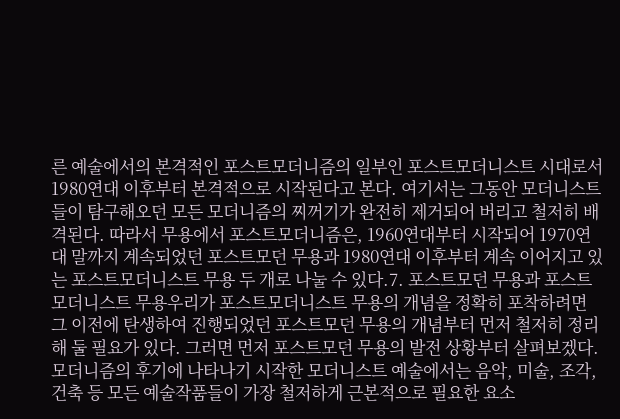른 예술에서의 본격적인 포스트모더니즘의 일부인 포스트모더니스트 시대로서 1980연대 이후부터 본격적으로 시작된다고 본다. 여기서는 그동안 모더니스트들이 탐구해오던 모든 모더니즘의 찌꺼기가 완전히 제거되어 버리고 철저히 배격된다. 따라서 무용에서 포스트모더니즘은, 1960연대부터 시작되어 1970연대 말까지 계속되었던 포스트모던 무용과 1980연대 이후부터 계속 이어지고 있는 포스트모더니스트 무용 두 개로 나눌 수 있다.7. 포스트모던 무용과 포스트모더니스트 무용우리가 포스트모더니스트 무용의 개념을 정확히 포착하려면 그 이전에 탄생하여 진행되었던 포스트모던 무용의 개념부터 먼저 철저히 정리해 둘 필요가 있다. 그러면 먼저 포스트모던 무용의 발전 상황부터 살펴보겠다. 모더니즘의 후기에 나타나기 시작한 모더니스트 예술에서는 음악, 미술, 조각, 건축 등 모든 예술작품들이 가장 철저하게 근본적으로 필요한 요소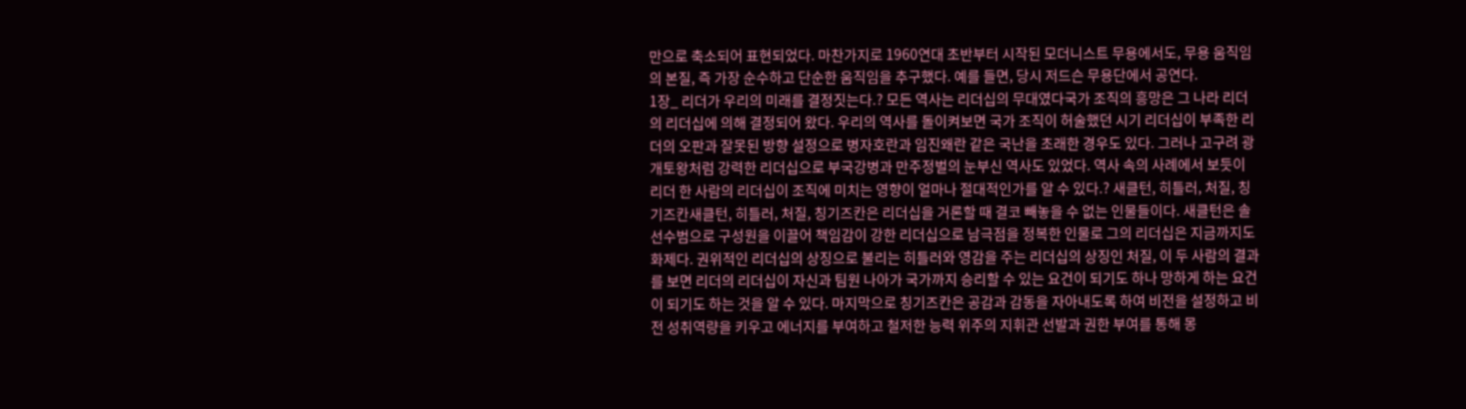만으로 축소되어 표현되었다. 마찬가지로 1960연대 초반부터 시작된 모더니스트 무용에서도, 무용 움직임의 본질, 즉 가장 순수하고 단순한 움직임을 추구했다. 예를 들면, 당시 저드슨 무용단에서 공연다.
1장_ 리더가 우리의 미래를 결정짓는다.? 모든 역사는 리더십의 무대였다국가 조직의 흥망은 그 나라 리더의 리더십에 의해 결정되어 왔다. 우리의 역사를 돌이켜보면 국가 조직이 허술했던 시기 리더십이 부족한 리더의 오판과 잘못된 방향 설정으로 병자호란과 임진왜란 같은 국난을 초래한 경우도 있다. 그러나 고구려 광개토왕처럼 강력한 리더십으로 부국강병과 만주정벌의 눈부신 역사도 있었다. 역사 속의 사례에서 보듯이 리더 한 사람의 리더십이 조직에 미치는 영향이 얼마나 절대적인가를 알 수 있다.? 새클턴, 히틀러, 처질, 칭기즈칸새클턴, 히틀러, 처질, 칭기즈칸은 리더십을 거론할 때 결코 빼놓을 수 없는 인물들이다. 새클턴은 솔선수범으로 구성원을 이끌어 책임감이 강한 리더십으로 남극점을 정복한 인물로 그의 리더십은 지금까지도 화제다. 권위적인 리더십의 상징으로 불리는 히틀러와 영감을 주는 리더십의 상징인 처질, 이 두 사람의 결과를 보면 리더의 리더십이 자신과 팀원 나아가 국가까지 승리할 수 있는 요건이 되기도 하나 망하게 하는 요건이 되기도 하는 것을 알 수 있다. 마지막으로 칭기즈칸은 공감과 감동을 자아내도록 하여 비전을 설정하고 비전 성취역량을 키우고 에너지를 부여하고 철저한 능력 위주의 지휘관 선발과 권한 부여를 통해 몽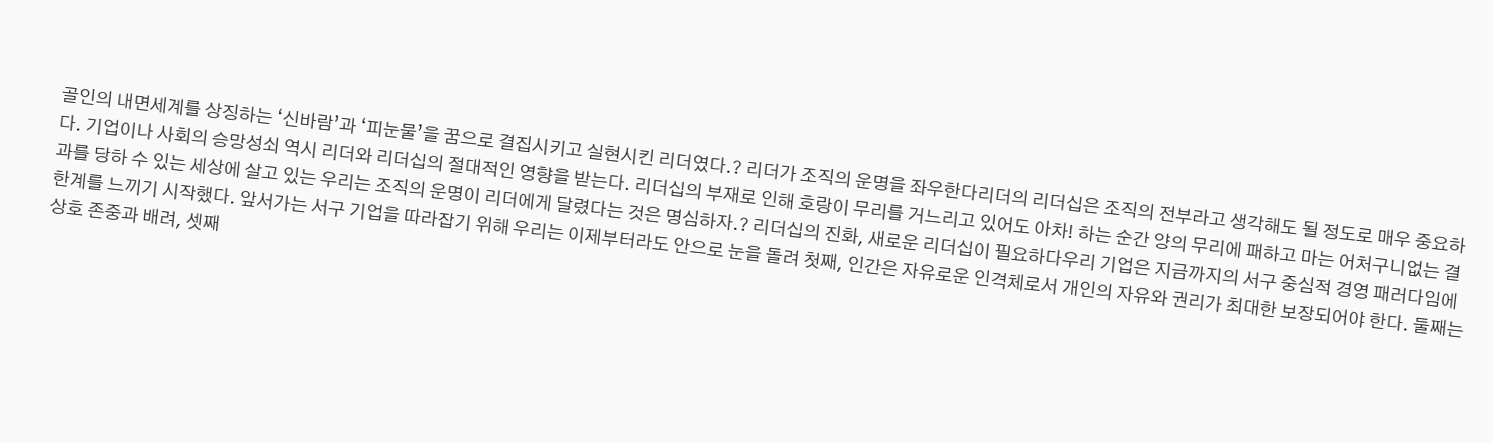골인의 내면세계를 상징하는 ‘신바람’과 ‘피눈물’을 꿈으로 결집시키고 실현시킨 리더였다.? 리더가 조직의 운명을 좌우한다리더의 리더십은 조직의 전부라고 생각해도 될 정도로 매우 중요하다. 기업이나 사회의 승망성쇠 역시 리더와 리더십의 절대적인 영향을 받는다. 리더십의 부재로 인해 호랑이 무리를 거느리고 있어도 아차! 하는 순간 양의 무리에 패하고 마는 어처구니없는 결과를 당하 수 있는 세상에 살고 있는 우리는 조직의 운명이 리더에게 달렸다는 것은 명심하자.? 리더십의 진화, 새로운 리더십이 필요하다우리 기업은 지금까지의 서구 중심적 경영 패러다임에 한계를 느끼기 시작했다. 앞서가는 서구 기업을 따라잡기 위해 우리는 이제부터라도 안으로 눈을 돌려 첫째, 인간은 자유로운 인격체로서 개인의 자유와 권리가 최대한 보장되어야 한다. 둘째는 상호 존중과 배려, 셋째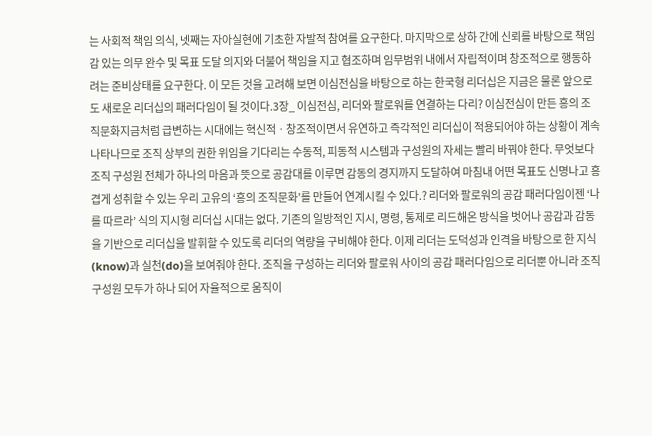는 사회적 책임 의식, 넷째는 자아실현에 기초한 자발적 참여를 요구한다. 마지막으로 상하 간에 신뢰를 바탕으로 책임감 있는 의무 완수 및 목표 도달 의지와 더불어 책임을 지고 협조하며 임무범위 내에서 자립적이며 창조적으로 행동하려는 준비상태를 요구한다. 이 모든 것을 고려해 보면 이심전심을 바탕으로 하는 한국형 리더십은 지금은 물론 앞으로도 새로운 리더십의 패러다임이 될 것이다.3장_ 이심전심, 리더와 팔로워를 연결하는 다리? 이심전심이 만든 흥의 조직문화지금처럼 급변하는 시대에는 혁신적ㆍ창조적이면서 유연하고 즉각적인 리더십이 적용되어야 하는 상황이 계속 나타나므로 조직 상부의 권한 위임을 기다리는 수동적, 피동적 시스템과 구성원의 자세는 빨리 바꿔야 한다. 무엇보다 조직 구성원 전체가 하나의 마음과 뜻으로 공감대를 이루면 감동의 경지까지 도달하여 마침내 어떤 목표도 신명나고 흥겹게 성취할 수 있는 우리 고유의 ‘흥의 조직문화’를 만들어 연계시킬 수 있다.? 리더와 팔로워의 공감 패러다임이젠 ‘나를 따르라’ 식의 지시형 리더십 시대는 없다. 기존의 일방적인 지시, 명령, 통제로 리드해온 방식을 벗어나 공감과 감동을 기반으로 리더십을 발휘할 수 있도록 리더의 역량을 구비해야 한다. 이제 리더는 도덕성과 인격을 바탕으로 한 지식(know)과 실천(do)을 보여줘야 한다. 조직을 구성하는 리더와 팔로워 사이의 공감 패러다임으로 리더뿐 아니라 조직 구성원 모두가 하나 되어 자율적으로 움직이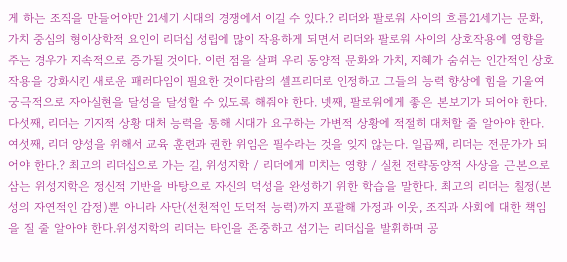게 하는 조직을 만들어야만 21세기 시대의 경쟁에서 이길 수 있다.? 리더와 팔로워 사이의 흐름21세기는 문화, 가치 중심의 형이상학적 요인이 리더십 성립에 많이 작용하게 되면서 리더와 팔로워 사이의 상호작용에 영향을 주는 경우가 지속적으로 증가될 것이다. 이런 점을 살펴 우리 동양적 문화와 가치, 지혜가 숨쉬는 인간적인 상호작용을 강화시킨 새로운 패러다임이 필요한 것이다람의 셀프리더로 인정하고 그들의 능력 향상에 힘을 기울여 궁극적으로 자아실현을 달성을 달성할 수 있도록 해줘야 한다. 넷째, 팔로워에게 좋은 본보기가 되어야 한다. 다섯째, 리더는 기지적 상황 대처 능력을 통해 시대가 요구하는 가변적 상황에 적절히 대처할 줄 알아야 한다. 여섯째, 리더 양성을 위해서 교육 훈련과 권한 위임은 필수라는 것을 잊지 않는다. 일곱째, 리더는 전문가가 되어야 한다.? 최고의 리더십으로 가는 길, 위성지학 / 리더에게 미치는 영향 / 실천 전략동양적 사상을 근본으로 삼는 위성지학은 정신적 기반을 바탕으로 자신의 덕성을 완성하기 위한 학습을 말한다. 최고의 리더는 칠정(본성의 자연적인 감정)뿐 아니라 사단(선천적인 도덕적 능력)까지 포괄해 가정과 이웃, 조직과 사회에 대한 책임을 질 줄 알아야 한다.위성지학의 리더는 타인을 존중하고 섬기는 리더십을 발휘하며 공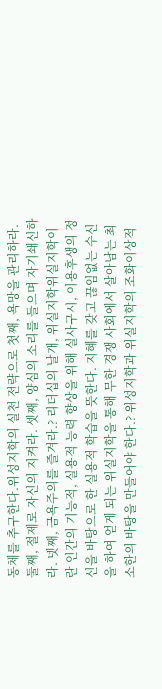동체를 추구한다.위성지학의 실천 전략으로 첫째, 욕망을 관리하라. 둘째, 절제로 자신의 지켜라. 셋째, 양심의 소리를 들으며 자기쇄신하라. 넷째, 금욕주의를 즐겨라.? 리더십의 날개, 위실지학위실지학이란 인간의 기능적, 실용적 능력 향상을 위해 실사구시, 이용후생의 정신을 바탕으로 한 실용적 학습을 뜻한다. 지혜를 갖고 끊임없는 수신을 하여 얻게 되는 위실지학을 통해 무한 경쟁 사회에서 살아남는 최소한의 바탕을 만들어야 한다.? 위성지학과 위실지학의 조화이상적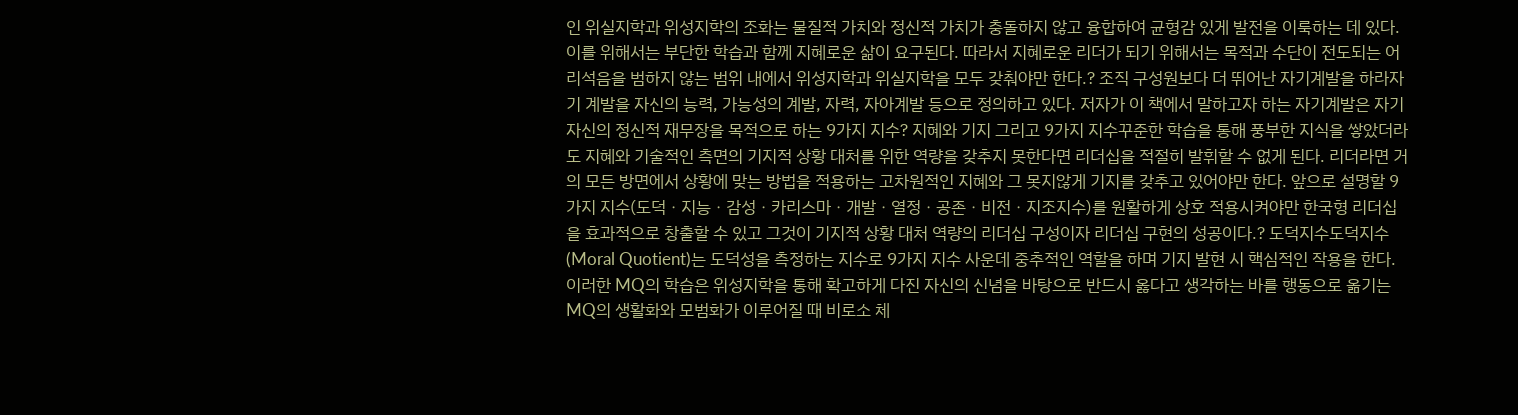인 위실지학과 위성지학의 조화는 물질적 가치와 정신적 가치가 충돌하지 않고 융합하여 균형감 있게 발전을 이룩하는 데 있다. 이를 위해서는 부단한 학습과 함께 지혜로운 삶이 요구된다. 따라서 지혜로운 리더가 되기 위해서는 목적과 수단이 전도되는 어리석음을 범하지 않는 범위 내에서 위성지학과 위실지학을 모두 갖춰야만 한다.? 조직 구성원보다 더 뛰어난 자기계발을 하라자기 계발을 자신의 능력, 가능성의 계발, 자력, 자아계발 등으로 정의하고 있다. 저자가 이 책에서 말하고자 하는 자기계발은 자기 자신의 정신적 재무장을 목적으로 하는 9가지 지수? 지혜와 기지 그리고 9가지 지수꾸준한 학습을 통해 풍부한 지식을 쌓았더라도 지혜와 기술적인 측면의 기지적 상황 대처를 위한 역량을 갖추지 못한다면 리더십을 적절히 발휘할 수 없게 된다. 리더라면 거의 모든 방면에서 상황에 맞는 방법을 적용하는 고차원적인 지혜와 그 못지않게 기지를 갖추고 있어야만 한다. 앞으로 설명할 9가지 지수(도덕ㆍ지능ㆍ감성ㆍ카리스마ㆍ개발ㆍ열정ㆍ공존ㆍ비전ㆍ지조지수)를 원활하게 상호 적용시켜야만 한국형 리더십을 효과적으로 창출할 수 있고 그것이 기지적 상황 대처 역량의 리더십 구성이자 리더십 구현의 성공이다.? 도덕지수도덕지수(Moral Quotient)는 도덕성을 측정하는 지수로 9가지 지수 사운데 중추적인 역할을 하며 기지 발현 시 핵심적인 작용을 한다. 이러한 MQ의 학습은 위성지학을 통해 확고하게 다진 자신의 신념을 바탕으로 반드시 옳다고 생각하는 바를 행동으로 옮기는 MQ의 생활화와 모범화가 이루어질 때 비로소 체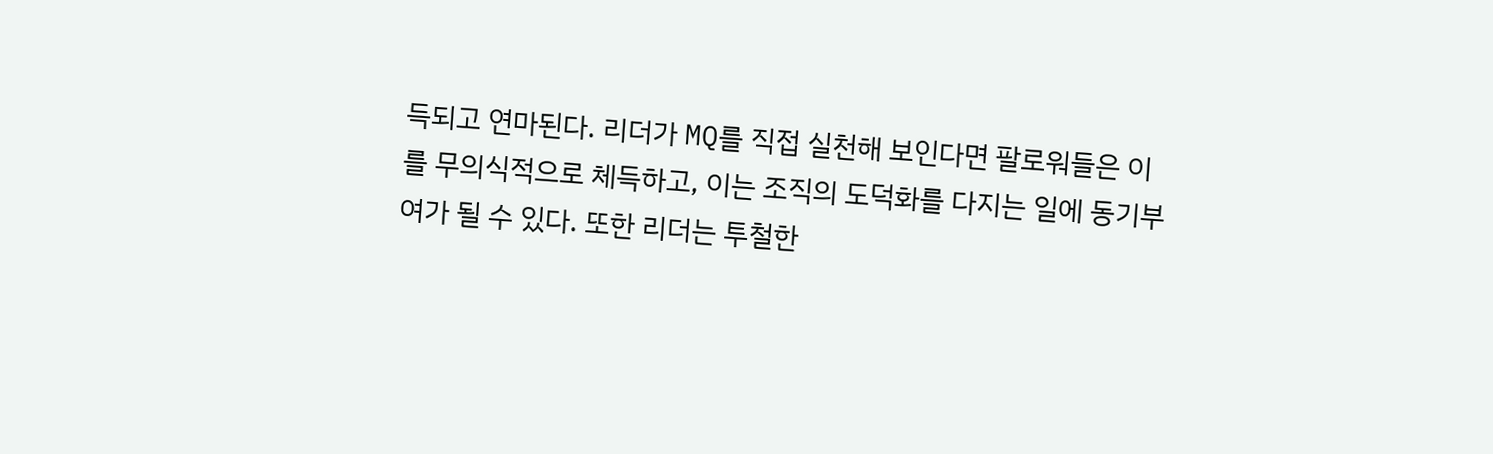득되고 연마된다. 리더가 MQ를 직접 실천해 보인다면 팔로워들은 이를 무의식적으로 체득하고, 이는 조직의 도덕화를 다지는 일에 동기부여가 될 수 있다. 또한 리더는 투철한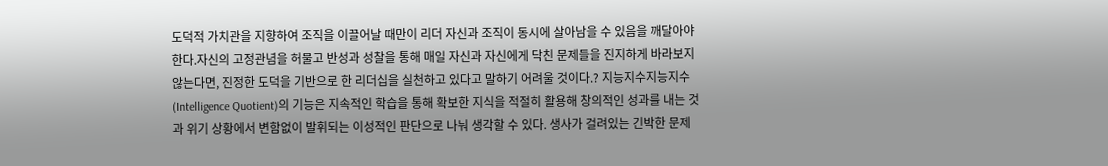도덕적 가치관을 지향하여 조직을 이끌어날 때만이 리더 자신과 조직이 동시에 살아남을 수 있음을 깨달아야 한다.자신의 고정관념을 허물고 반성과 성찰을 통해 매일 자신과 자신에게 닥친 문제들을 진지하게 바라보지 않는다면, 진정한 도덕을 기반으로 한 리더십을 실천하고 있다고 말하기 어려울 것이다.? 지능지수지능지수(Intelligence Quotient)의 기능은 지속적인 학습을 통해 확보한 지식을 적절히 활용해 창의적인 성과를 내는 것과 위기 상황에서 변함없이 발휘되는 이성적인 판단으로 나눠 생각할 수 있다. 생사가 걸려있는 긴박한 문제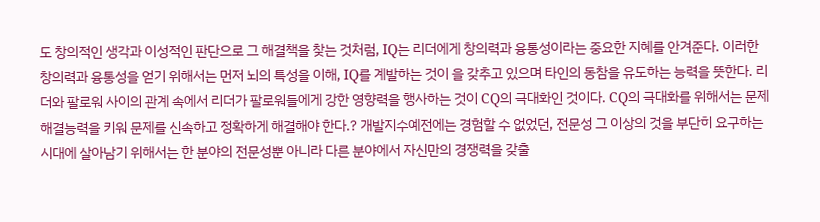도 창의적인 생각과 이성적인 판단으로 그 해결책을 찾는 것처럼, IQ는 리더에게 창의력과 융통성이라는 중요한 지혜를 안겨준다. 이러한 창의력과 융통성을 얻기 위해서는 먼저 뇌의 특성을 이해, IQ를 계발하는 것이 을 갖추고 있으며 타인의 동참을 유도하는 능력을 뜻한다. 리더와 팔로워 사이의 관계 속에서 리더가 팔로워들에게 강한 영향력을 행사하는 것이 CQ의 극대화인 것이다. CQ의 극대화를 위해서는 문제 해결능력을 키워 문제를 신속하고 정확하게 해결해야 한다.? 개발지수예전에는 경험할 수 없었던, 전문성 그 이상의 것을 부단히 요구하는 시대에 살아남기 위해서는 한 분야의 전문성뿐 아니라 다른 분야에서 자신만의 경쟁력을 갖출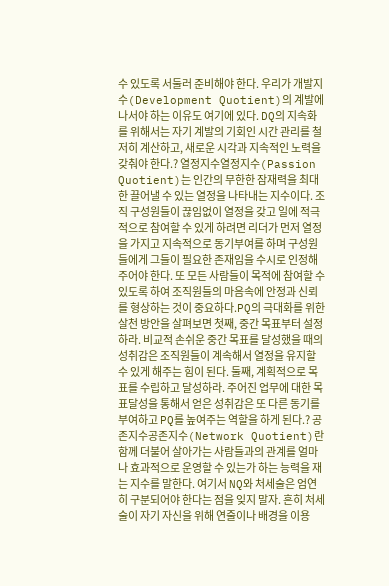수 있도록 서둘러 준비해야 한다. 우리가 개발지수(Development Quotient)의 계발에 나서야 하는 이유도 여기에 있다. DQ의 지속화를 위해서는 자기 계발의 기회인 시간 관리를 철저히 계산하고, 새로운 시각과 지속적인 노력을 갖춰야 한다.? 열정지수열정지수(Passion Quotient)는 인간의 무한한 잠재력을 최대한 끌어낼 수 있는 열정을 나타내는 지수이다. 조직 구성원들이 끊임없이 열정을 갖고 일에 적극적으로 참여할 수 있게 하려면 리더가 먼저 열정을 가지고 지속적으로 동기부여를 하며 구성원들에게 그들이 필요한 존재임을 수시로 인정해주어야 한다. 또 모든 사람들이 목적에 참여할 수 있도록 하여 조직원들의 마음속에 안정과 신뢰를 형상하는 것이 중요하다.PQ의 극대화를 위한 살천 방안을 살펴보면 첫째, 중간 목표부터 설정하라. 비교적 손쉬운 중간 목표를 달성했을 때의 성취감은 조직원들이 계속해서 열정을 유지할 수 있게 해주는 힘이 된다. 둘째, 계획적으로 목표를 수립하고 달성하라. 주어진 업무에 대한 목표달성을 통해서 얻은 성취감은 또 다른 동기를 부여하고 PQ를 높여주는 역할을 하게 된다.? 공존지수공존지수(Network Quotient)란 함께 더불어 살아가는 사람들과의 관계를 얼마나 효과적으로 운영할 수 있는가 하는 능력을 재는 지수를 말한다. 여기서 NQ와 처세술은 엄연히 구분되어야 한다는 점을 잊지 말자. 흔히 처세술이 자기 자신을 위해 연줄이나 배경을 이용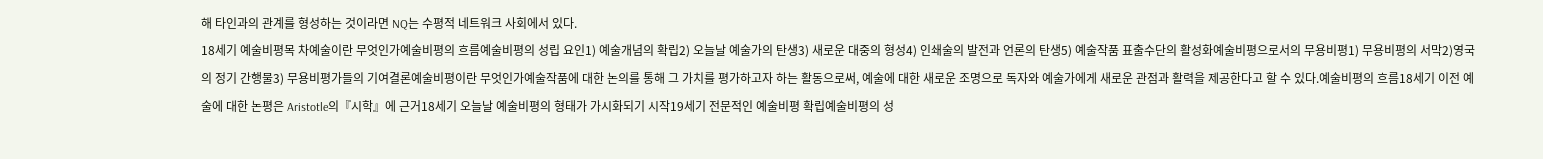해 타인과의 관계를 형성하는 것이라면 NQ는 수평적 네트워크 사회에서 있다.
18세기 예술비평목 차예술이란 무엇인가예술비평의 흐름예술비평의 성립 요인1) 예술개념의 확립2) 오늘날 예술가의 탄생3) 새로운 대중의 형성4) 인쇄술의 발전과 언론의 탄생5) 예술작품 표출수단의 활성화예술비평으로서의 무용비평1) 무용비평의 서막2)영국의 정기 간행물3) 무용비평가들의 기여결론예술비평이란 무엇인가예술작품에 대한 논의를 통해 그 가치를 평가하고자 하는 활동으로써, 예술에 대한 새로운 조명으로 독자와 예술가에게 새로운 관점과 활력을 제공한다고 할 수 있다.예술비평의 흐름18세기 이전 예술에 대한 논평은 Aristotle의『시학』에 근거18세기 오늘날 예술비평의 형태가 가시화되기 시작19세기 전문적인 예술비평 확립예술비평의 성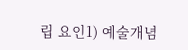립 요인1) 예술개념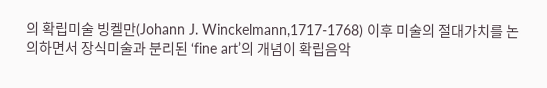의 확립미술 빙켈만(Johann J. Winckelmann,1717-1768) 이후 미술의 절대가치를 논의하면서 장식미술과 분리된 ‘fine art’의 개념이 확립음악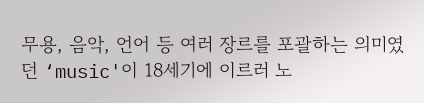무용, 음악, 언어 등 여러 장르를 포괄하는 의미였던 ‘music'이 18세기에 이르러 노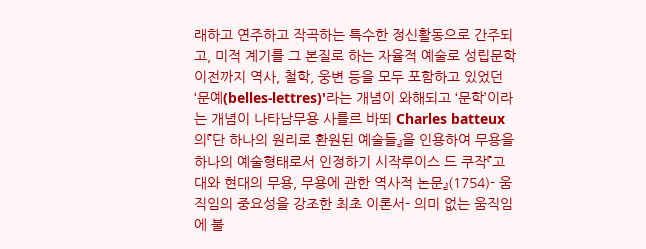래하고 연주하고 작곡하는 특수한 정신활동으로 간주되고, 미적 계기를 그 본질로 하는 자율적 예술로 성립문학 이전까지 역사, 철학, 웅변 등을 모두 포함하고 있었던 ‘문예(belles-lettres)'라는 개념이 와해되고 ‘문학’이라는 개념이 나타남무용 사를르 바뙤 Charles batteux의『단 하나의 원리로 환원된 예술들』을 인용하여 무용을 하나의 예술형태로서 인정하기 시작루이스 드 쿠작『고대와 현대의 무용, 무용에 관한 역사적 논문』(1754)- 움직임의 중요성을 강조한 최초 이론서- 의미 없는 움직임에 불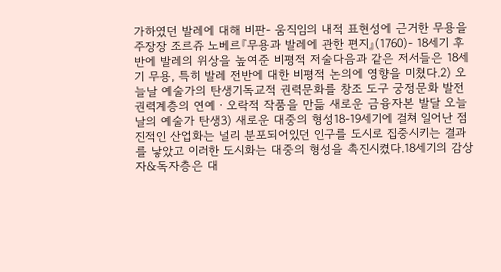가하였던 발레에 대해 비판- 움직임의 내적 표현성에 근거한 무용을 주장장 조르쥬 노베르『무용과 발레에 관한 편지』(1760)- 18세기 후반에 발레의 위상을 높여준 비평적 저술다음과 같은 저서들은 18세기 무용, 특히 발레 전반에 대한 비평적 논의에 영향을 미쳤다.2) 오늘날 예술가의 탄생기독교적 권력문화를 창조 도구 궁정문화 발전 권력계층의 연예ㆍ오락적 작품을 만듦 새로운 금융자본 발달 오늘날의 예술가 탄생3) 새로운 대중의 형성18-19세기에 걸쳐 일어난 점진적인 산업화는 널리 분포되어있던 인구를 도시로 집중시키는 결과를 낳았고 이러한 도시화는 대중의 형성을 촉진시켰다.18세기의 감상자&독자층은 대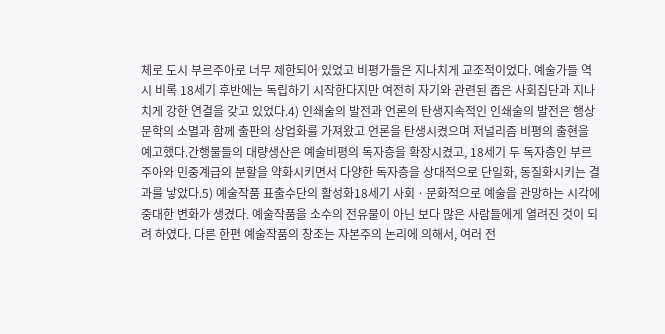체로 도시 부르주아로 너무 제한되어 있었고 비평가들은 지나치게 교조적이었다. 예술가들 역시 비록 18세기 후반에는 독립하기 시작한다지만 여전히 자기와 관련된 좁은 사회집단과 지나치게 강한 연결을 갖고 있었다.4) 인쇄술의 발전과 언론의 탄생지속적인 인쇄술의 발전은 행상문학의 소멸과 함께 출판의 상업화를 가져왔고 언론을 탄생시켰으며 저널리즘 비평의 출현을 예고했다.간행물들의 대량생산은 예술비평의 독자층을 확장시켰고, 18세기 두 독자층인 부르주아와 민중계급의 분할을 약화시키면서 다양한 독자층을 상대적으로 단일화, 동질화시키는 결과를 낳았다.5) 예술작품 표출수단의 활성화18세기 사회ㆍ문화적으로 예술을 관망하는 시각에 중대한 변화가 생겼다. 예술작품을 소수의 전유물이 아닌 보다 많은 사람들에게 열려진 것이 되려 하였다. 다른 한편 예술작품의 창조는 자본주의 논리에 의해서, 여러 전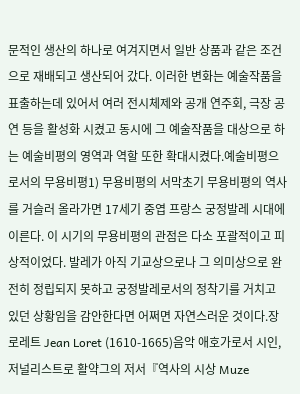문적인 생산의 하나로 여겨지면서 일반 상품과 같은 조건으로 재배되고 생산되어 갔다. 이러한 변화는 예술작품을 표출하는데 있어서 여러 전시체제와 공개 연주회, 극장 공연 등을 활성화 시켰고 동시에 그 예술작품을 대상으로 하는 예술비평의 영역과 역할 또한 확대시켰다.예술비평으로서의 무용비평1) 무용비평의 서막초기 무용비평의 역사를 거슬러 올라가면 17세기 중엽 프랑스 궁정발레 시대에 이른다. 이 시기의 무용비평의 관점은 다소 포괄적이고 피상적이었다. 발레가 아직 기교상으로나 그 의미상으로 완전히 정립되지 못하고 궁정발레로서의 정착기를 거치고 있던 상황임을 감안한다면 어쩌면 자연스러운 것이다.장 로레트 Jean Loret (1610-1665)음악 애호가로서 시인, 저널리스트로 활약그의 저서『역사의 시상 Muze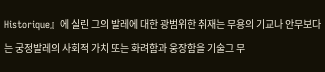Historique』에 실린 그의 발레에 대한 광범위한 취재는 무용의 기교나 안무보다는 궁정발레의 사회적 가치 또는 화려함과 웅장함을 기술그 무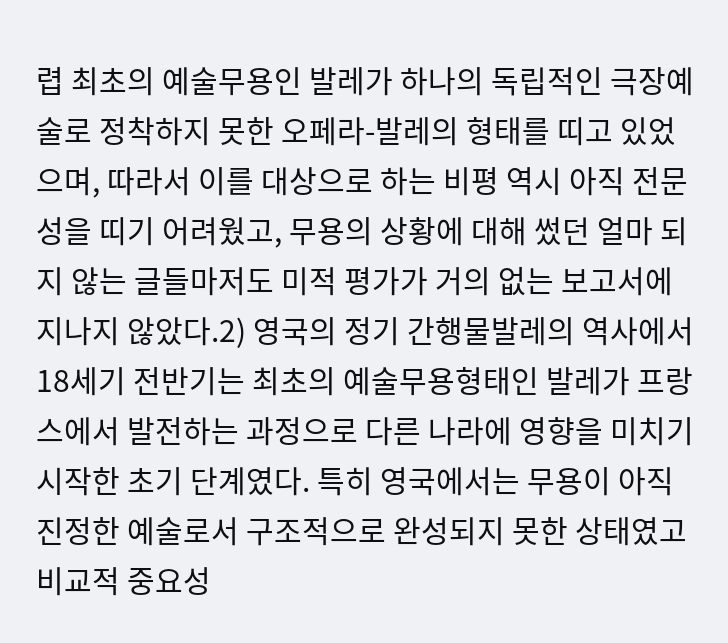렵 최초의 예술무용인 발레가 하나의 독립적인 극장예술로 정착하지 못한 오페라-발레의 형태를 띠고 있었으며, 따라서 이를 대상으로 하는 비평 역시 아직 전문성을 띠기 어려웠고, 무용의 상황에 대해 썼던 얼마 되지 않는 글들마저도 미적 평가가 거의 없는 보고서에 지나지 않았다.2) 영국의 정기 간행물발레의 역사에서 18세기 전반기는 최초의 예술무용형태인 발레가 프랑스에서 발전하는 과정으로 다른 나라에 영향을 미치기 시작한 초기 단계였다. 특히 영국에서는 무용이 아직 진정한 예술로서 구조적으로 완성되지 못한 상태였고 비교적 중요성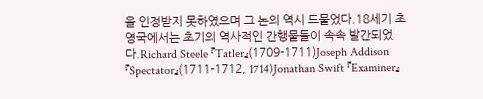을 인정받지 못하였으며 그 논의 역시 드물었다.18세기 초 영국에서는 초기의 역사적인 간행물들이 속속 발간되었다.Richard Steele 『Tatler』(1709-1711)Joseph Addison 『Spectator』(1711-1712, 1714)Jonathan Swift 『Examiner』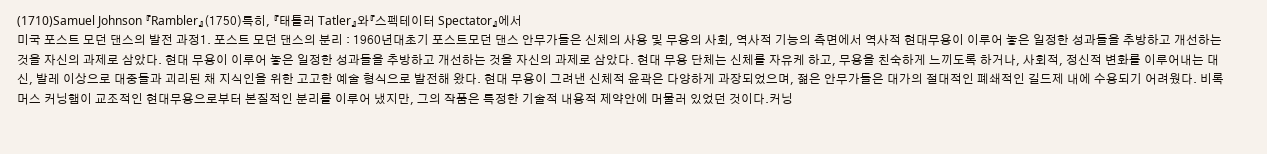(1710)Samuel Johnson 『Rambler』(1750)특히, 『태틀러 Tatler』와『스펙테이터 Spectator』에서
미국 포스트 모던 댄스의 발전 과정1. 포스트 모던 댄스의 분리 : 1960년대초기 포스트모던 댄스 안무가들은 신체의 사용 및 무용의 사회, 역사적 기능의 측면에서 역사적 현대무용이 이루어 놓은 일정한 성과들을 추방하고 개선하는 것을 자신의 과제로 삼았다. 현대 무용이 이루어 놓은 일정한 성과들을 추방하고 개선하는 것을 자신의 과제로 삼았다. 현대 무용 단체는 신체를 자유케 하고, 무용을 친숙하게 느끼도록 하거나, 사회적, 정신적 변화를 이루어내는 대신, 발레 이상으로 대중들과 괴리된 채 지식인을 위한 고고한 예술 형식으로 발전해 왔다. 현대 무용이 그려낸 신체적 윤곽은 다양하게 과장되었으며, 젊은 안무가들은 대가의 절대적인 폐쇄적인 길드제 내에 수용되기 어려웠다. 비록 머스 커닝햄이 교조적인 현대무용으로부터 본질적인 분리를 이루어 냈지만, 그의 작품은 특정한 기술적 내용적 제약안에 머물러 있었던 것이다.커닝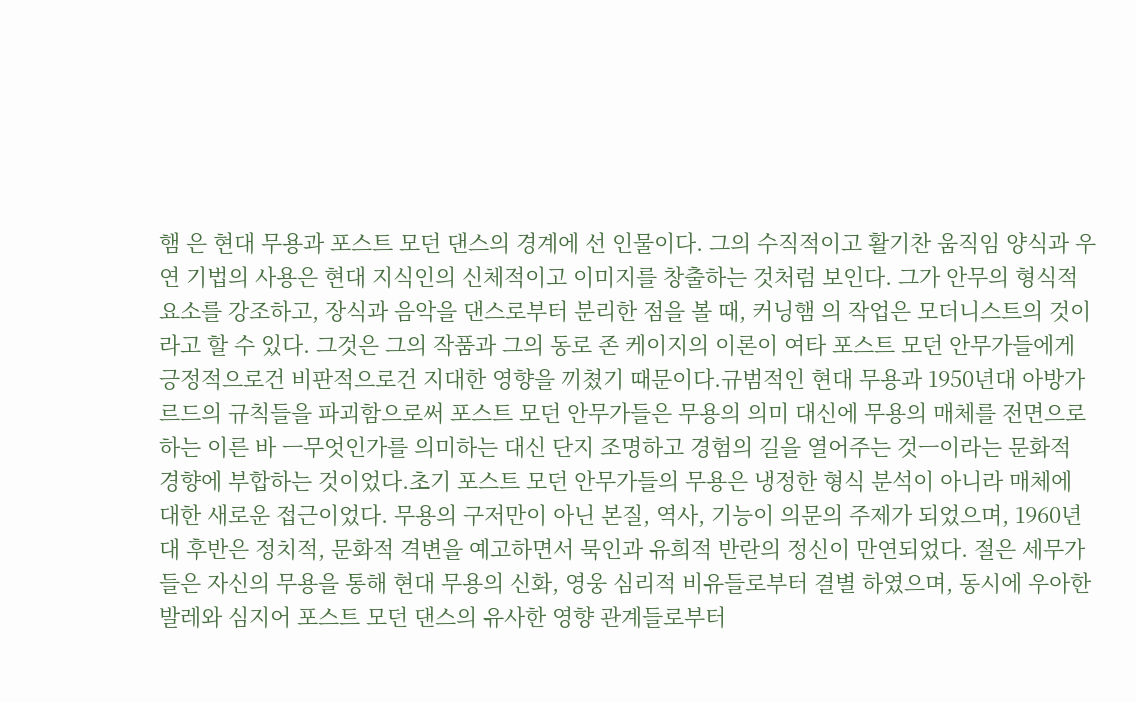햄 은 현대 무용과 포스트 모던 댄스의 경계에 선 인물이다. 그의 수직적이고 활기찬 움직임 양식과 우연 기법의 사용은 현대 지식인의 신체적이고 이미지를 창출하는 것처럼 보인다. 그가 안무의 형식적 요소를 강조하고, 장식과 음악을 댄스로부터 분리한 점을 볼 때, 커닝햄 의 작업은 모더니스트의 것이라고 할 수 있다. 그것은 그의 작품과 그의 동로 존 케이지의 이론이 여타 포스트 모던 안무가들에게 긍정적으로건 비판적으로건 지대한 영향을 끼쳤기 때문이다.규범적인 현대 무용과 1950년대 아방가르드의 규칙들을 파괴함으로써 포스트 모던 안무가들은 무용의 의미 대신에 무용의 매체를 전면으로 하는 이른 바 ㅡ무엇인가를 의미하는 대신 단지 조명하고 경험의 길을 열어주는 것ㅡ이라는 문화적 경향에 부합하는 것이었다.초기 포스트 모던 안무가들의 무용은 냉정한 형식 분석이 아니라 매체에 대한 새로운 접근이었다. 무용의 구저만이 아닌 본질, 역사, 기능이 의문의 주제가 되었으며, 1960년대 후반은 정치적, 문화적 격변을 예고하면서 묵인과 유희적 반란의 정신이 만연되었다. 절은 세무가들은 자신의 무용을 통해 현대 무용의 신화, 영웅 심리적 비유들로부터 결별 하였으며, 동시에 우아한 발레와 심지어 포스트 모던 댄스의 유사한 영향 관계들로부터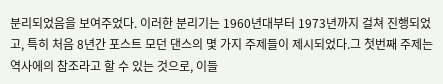분리되었음을 보여주었다. 이러한 분리기는 1960년대부터 1973년까지 걸쳐 진행되었고, 특히 처음 8년간 포스트 모던 댄스의 몇 가지 주제들이 제시되었다.그 첫번째 주제는 역사에의 참조라고 할 수 있는 것으로, 이들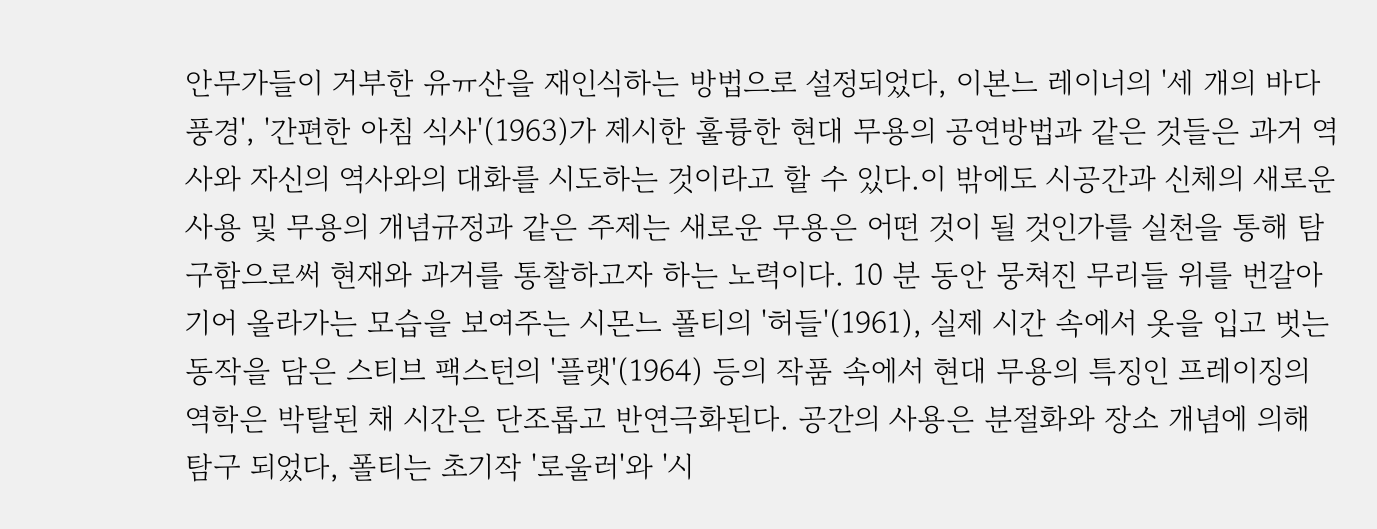안무가들이 거부한 유ㅠ산을 재인식하는 방법으로 설정되었다, 이본느 레이너의 '세 개의 바다 풍경', '간편한 아침 식사'(1963)가 제시한 훌륭한 현대 무용의 공연방법과 같은 것들은 과거 역사와 자신의 역사와의 대화를 시도하는 것이라고 할 수 있다.이 밖에도 시공간과 신체의 새로운 사용 및 무용의 개념규정과 같은 주제는 새로운 무용은 어떤 것이 될 것인가를 실천을 통해 탐구함으로써 현재와 과거를 통찰하고자 하는 노력이다. 10 분 동안 뭉쳐진 무리들 위를 번갈아 기어 올라가는 모습을 보여주는 시몬느 폴티의 '허들'(1961), 실제 시간 속에서 옷을 입고 벗는 동작을 담은 스티브 팩스턴의 '플랫'(1964) 등의 작품 속에서 현대 무용의 특징인 프레이징의 역학은 박탈된 채 시간은 단조롭고 반연극화된다. 공간의 사용은 분절화와 장소 개념에 의해 탐구 되었다, 폴티는 초기작 '로울러'와 '시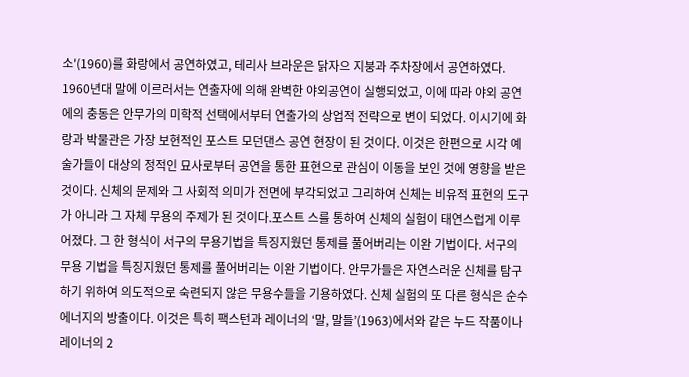소'(1960)를 화랑에서 공연하였고, 테리사 브라운은 닭자으 지붕과 주차장에서 공연하였다. 1960년대 말에 이르러서는 연출자에 의해 완벽한 야외공연이 실행되었고, 이에 따라 야외 공연에의 충동은 안무가의 미학적 선택에서부터 연출가의 상업적 전략으로 변이 되었다. 이시기에 화랑과 박물관은 가장 보현적인 포스트 모던댄스 공연 현장이 된 것이다. 이것은 한편으로 시각 예술가들이 대상의 정적인 묘사로부터 공연을 통한 표현으로 관심이 이동을 보인 것에 영향을 받은 것이다. 신체의 문제와 그 사회적 의미가 전면에 부각되었고 그리하여 신체는 비유적 표현의 도구가 아니라 그 자체 무용의 주제가 된 것이다.포스트 스를 통하여 신체의 실험이 태연스럽게 이루어졌다. 그 한 형식이 서구의 무용기법을 특징지웠던 통제를 풀어버리는 이완 기법이다. 서구의 무용 기법을 특징지웠던 통제를 풀어버리는 이완 기법이다. 안무가들은 자연스러운 신체를 탐구하기 위하여 의도적으로 숙련되지 않은 무용수들을 기용하였다. 신체 실험의 또 다른 형식은 순수 에너지의 방출이다. 이것은 특히 팩스턴과 레이너의 ‘말, 말들’(1963)에서와 같은 누드 작품이나 레이너의 2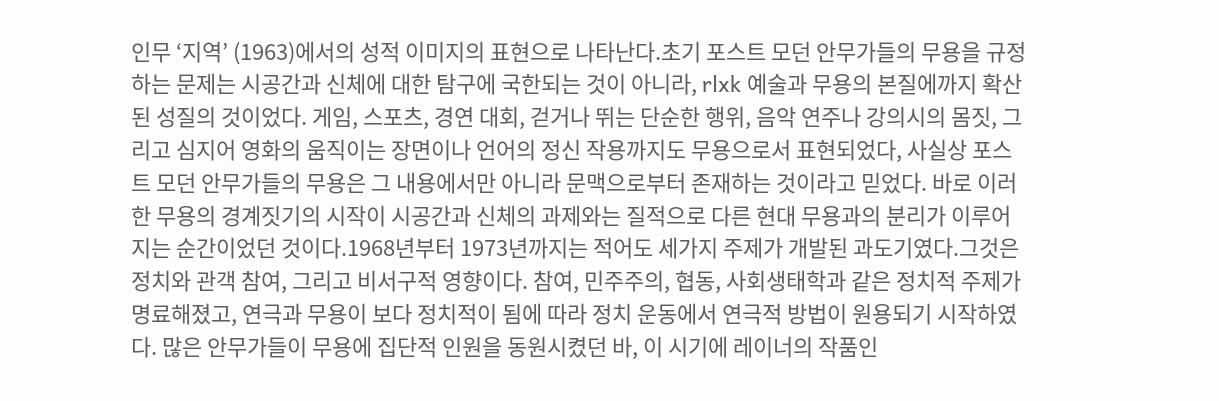인무 ‘지역’ (1963)에서의 성적 이미지의 표현으로 나타난다.초기 포스트 모던 안무가들의 무용을 규정하는 문제는 시공간과 신체에 대한 탐구에 국한되는 것이 아니라, rlxk 예술과 무용의 본질에까지 확산된 성질의 것이었다. 게임, 스포츠, 경연 대회, 걷거나 뛰는 단순한 행위, 음악 연주나 강의시의 몸짓, 그리고 심지어 영화의 움직이는 장면이나 언어의 정신 작용까지도 무용으로서 표현되었다, 사실상 포스트 모던 안무가들의 무용은 그 내용에서만 아니라 문맥으로부터 존재하는 것이라고 믿었다. 바로 이러한 무용의 경계짓기의 시작이 시공간과 신체의 과제와는 질적으로 다른 현대 무용과의 분리가 이루어 지는 순간이었던 것이다.1968년부터 1973년까지는 적어도 세가지 주제가 개발된 과도기였다.그것은 정치와 관객 참여, 그리고 비서구적 영향이다. 참여, 민주주의, 협동, 사회생태학과 같은 정치적 주제가 명료해졌고, 연극과 무용이 보다 정치적이 됨에 따라 정치 운동에서 연극적 방법이 원용되기 시작하였다. 많은 안무가들이 무용에 집단적 인원을 동원시켰던 바, 이 시기에 레이너의 작품인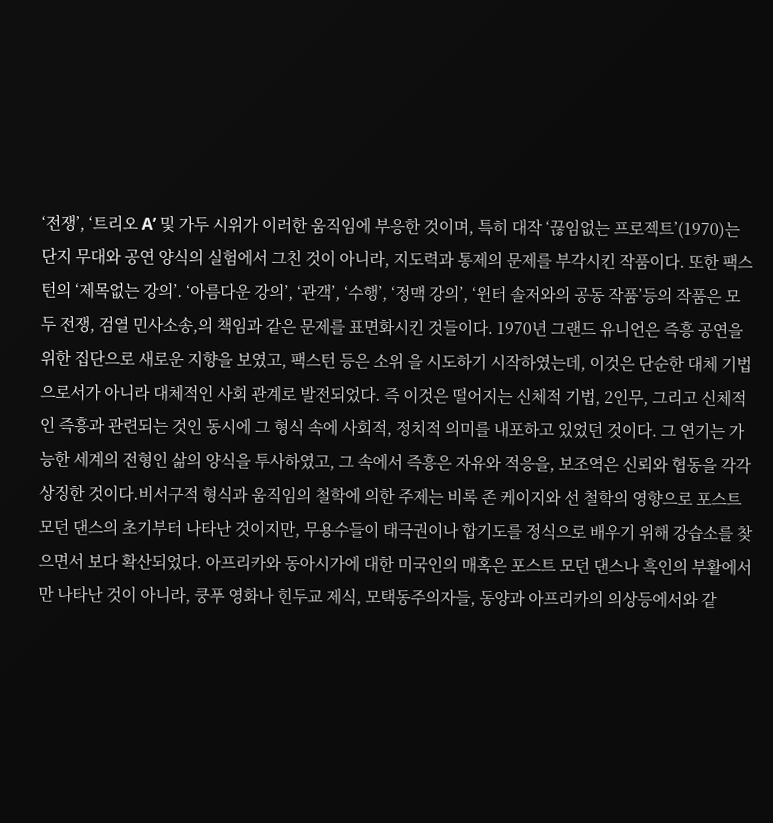‘전쟁’, ‘트리오 A’ 및 가두 시위가 이러한 움직임에 부응한 것이며, 특히 대작 ‘끊임없는 프로젝트’(1970)는 단지 무대와 공연 양식의 실험에서 그친 것이 아니라, 지도력과 통제의 문제를 부각시킨 작품이다. 또한 팩스턴의 ‘제목없는 강의’. ‘아름다운 강의’, ‘관객’, ‘수행’, ‘정맥 강의’, ‘윈터 솔저와의 공동 작품’등의 작품은 모두 전쟁, 검열 민사소송,의 책임과 같은 문제를 표면화시킨 것들이다. 1970년 그랜드 유니언은 즉흥 공연을 위한 집단으로 새로운 지향을 보였고, 팩스턴 등은 소위 을 시도하기 시작하였는데, 이것은 단순한 대체 기법으로서가 아니라 대체적인 사회 관계로 발전되었다. 즉 이것은 떨어지는 신체적 기법, 2인무, 그리고 신체적인 즉흥과 관련되는 것인 동시에 그 형식 속에 사회적, 정치적 의미를 내포하고 있었던 것이다. 그 연기는 가능한 세계의 전형인 삶의 양식을 투사하였고, 그 속에서 즉흥은 자유와 적응을, 보조역은 신뢰와 협동을 각각 상징한 것이다.비서구적 형식과 움직임의 철학에 의한 주제는 비록 존 케이지와 선 철학의 영향으로 포스트 모던 댄스의 초기부터 나타난 것이지만, 무용수들이 태극권이나 합기도를 정식으로 배우기 위해 강습소를 찾으면서 보다 확산되었다. 아프리카와 동아시가에 대한 미국인의 매혹은 포스트 모던 댄스나 흑인의 부활에서만 나타난 것이 아니라, 쿵푸 영화나 힌두교 제식, 모택동주의자들, 동양과 아프리카의 의상등에서와 같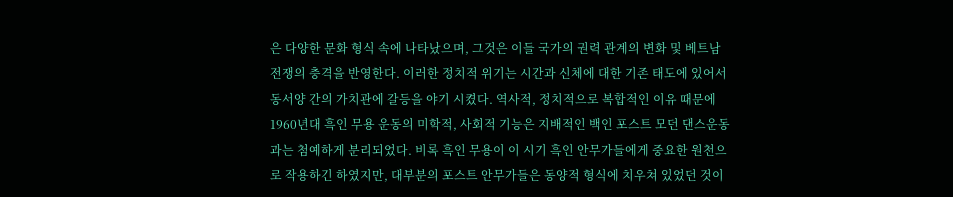은 다양한 문화 형식 속에 나타났으며, 그것은 이들 국가의 권력 관계의 변화 및 베트남 전쟁의 충격을 반영한다. 이러한 정치적 위기는 시간과 신체에 대한 기존 태도에 있어서 동서양 간의 가치관에 갈등을 야기 시켰다. 역사적, 정치적으로 복합적인 이유 때문에 1960년대 흑인 무용 운동의 미학적, 사회적 기능은 지배적인 백인 포스트 모던 댄스운동과는 첨예하게 분리되었다. 비록 흑인 무용이 이 시기 흑인 안무가들에게 중요한 원천으로 작용하긴 하였지만, 대부분의 포스트 안무가들은 동양적 형식에 치우쳐 있었던 것이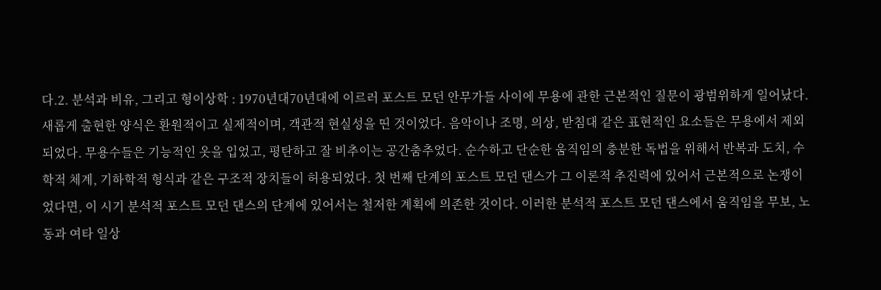다.2. 분석과 비유, 그리고 형이상학 : 1970년대70년대에 이르러 포스트 모던 안무가들 사이에 무용에 관한 근본적인 질문이 광범위하게 일어났다. 새롭게 출현한 양식은 환원적이고 실제적이며, 객관적 현실성을 띤 것이었다. 음악이나 조명, 의상, 받침대 같은 표현적인 요소들은 무용에서 제외되었다. 무용수들은 기능적인 옷을 입었고, 평탄하고 잘 비추이는 공간춤추었다. 순수하고 단순한 움직임의 충분한 독법을 위해서 반복과 도치, 수학적 체계, 기하학적 형식과 같은 구조적 장치들이 허용되었다. 첫 번째 단계의 포스트 모던 댄스가 그 이론적 추진력에 있어서 근본적으로 논쟁이었다면, 이 시기 분석적 포스트 모던 댄스의 단계에 있어서는 철저한 계획에 의존한 것이다. 이러한 분석적 포스트 모던 댄스에서 움직임을 무보, 노동과 여타 일상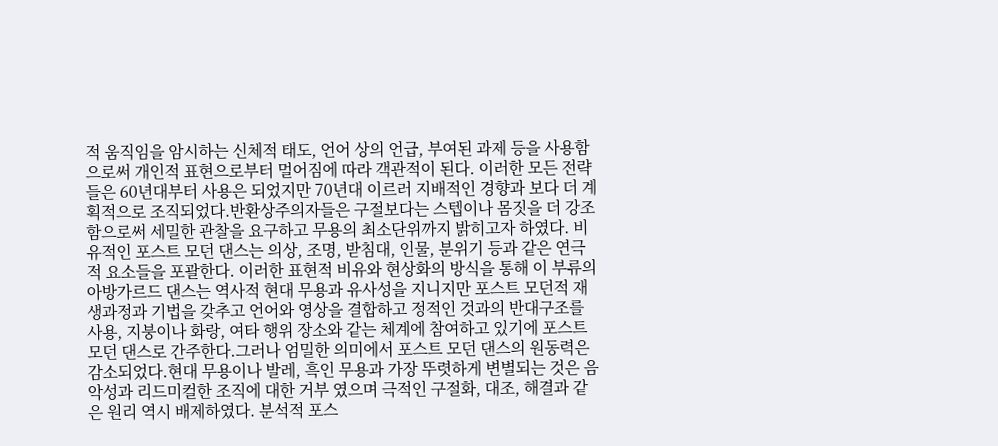적 움직임을 암시하는 신체적 태도, 언어 상의 언급, 부여된 과제 등을 사용함으로써 개인적 표현으로부터 멀어짐에 따라 객관적이 된다. 이러한 모든 전략들은 60년대부터 사용은 되었지만 70년대 이르러 지배적인 경향과 보다 더 계획적으로 조직되었다.반환상주의자들은 구절보다는 스텝이나 몸짓을 더 강조함으로써 세밀한 관찰을 요구하고 무용의 최소단위까지 밝히고자 하였다. 비유적인 포스트 모던 댄스는 의상, 조명, 받침대, 인물, 분위기 등과 같은 연극적 요소들을 포괄한다. 이러한 표현적 비유와 현상화의 방식을 통해 이 부류의 아방가르드 댄스는 역사적 현대 무용과 유사성을 지니지만 포스트 모던적 재생과정과 기법을 갖추고 언어와 영상을 결합하고 정적인 것과의 반대구조를 사용, 지붕이나 화랑, 여타 행위 장소와 같는 체계에 참여하고 있기에 포스트 모던 댄스로 간주한다.그러나 엄밀한 의미에서 포스트 모던 댄스의 원동력은 감소되었다.현대 무용이나 발레, 흑인 무용과 가장 뚜렷하게 변별되는 것은 음악성과 리드미컬한 조직에 대한 거부 였으며 극적인 구절화, 대조, 해결과 같은 원리 역시 배제하였다. 분석적 포스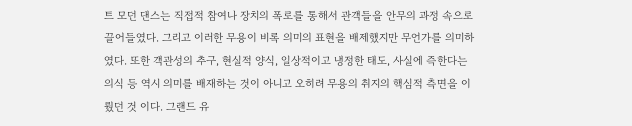트 모던 댄스는 직접적 참여나 장치의 폭로를 통해서 관객들을 안무의 과정 속으로 끌어들였다. 그리고 이러한 무용이 비록 의미의 표현을 배제했지만 무언가를 의미하였다. 또한 객관성의 추구, 현실적 양식, 일상적이고 냉정한 태도, 사실에 즉한다는 의식 등 역시 의미를 배재하는 것이 아니고 오히려 무용의 취지의 핵심적 측면을 이뤘던 것 이다. 그랜드 유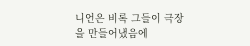니언은 비록 그들이 극장을 만들어냈음에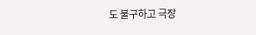도 불구하고 극장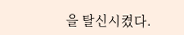을 탈신시켰다.